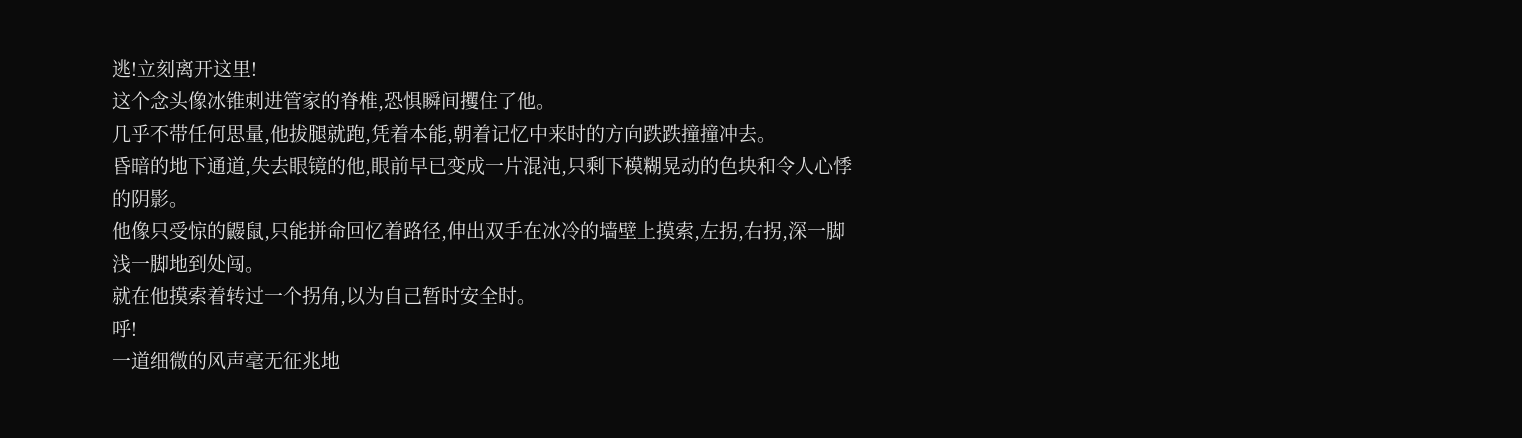逃!立刻离开这里!
这个念头像冰锥刺进管家的脊椎,恐惧瞬间攫住了他。
几乎不带任何思量,他拔腿就跑,凭着本能,朝着记忆中来时的方向跌跌撞撞冲去。
昏暗的地下通道,失去眼镜的他,眼前早已变成一片混沌,只剩下模糊晃动的色块和令人心悸的阴影。
他像只受惊的鼹鼠,只能拼命回忆着路径,伸出双手在冰冷的墙壁上摸索,左拐,右拐,深一脚浅一脚地到处闯。
就在他摸索着转过一个拐角,以为自己暂时安全时。
呼!
一道细微的风声毫无征兆地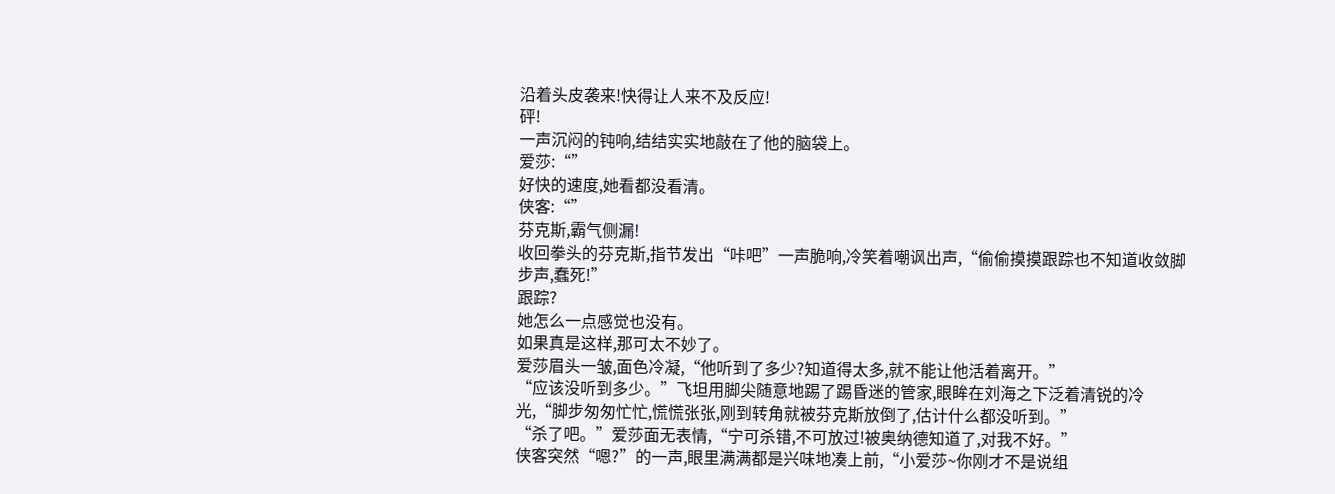沿着头皮袭来!快得让人来不及反应!
砰!
一声沉闷的钝响,结结实实地敲在了他的脑袋上。
爱莎:“”
好快的速度,她看都没看清。
侠客:“”
芬克斯,霸气侧漏!
收回拳头的芬克斯,指节发出“咔吧”一声脆响,冷笑着嘲讽出声,“偷偷摸摸跟踪也不知道收敛脚步声,蠢死!”
跟踪?
她怎么一点感觉也没有。
如果真是这样,那可太不妙了。
爱莎眉头一皱,面色冷凝,“他听到了多少?知道得太多,就不能让他活着离开。”
“应该没听到多少。”飞坦用脚尖随意地踢了踢昏迷的管家,眼眸在刘海之下泛着清锐的冷光,“脚步匆匆忙忙,慌慌张张,刚到转角就被芬克斯放倒了,估计什么都没听到。”
“杀了吧。”爱莎面无表情,“宁可杀错,不可放过!被奥纳德知道了,对我不好。”
侠客突然“嗯?”的一声,眼里满满都是兴味地凑上前,“小爱莎~你刚才不是说组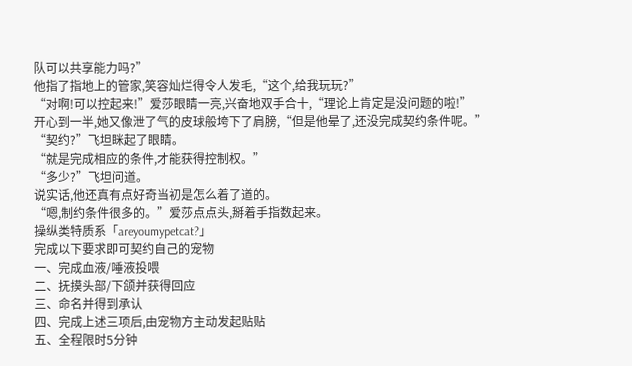队可以共享能力吗?”
他指了指地上的管家,笑容灿烂得令人发毛,“这个,给我玩玩?”
“对啊!可以控起来!”爱莎眼睛一亮,兴奋地双手合十,“理论上肯定是没问题的啦!”
开心到一半,她又像泄了气的皮球般垮下了肩膀,“但是他晕了,还没完成契约条件呢。”
“契约?”飞坦眯起了眼睛。
“就是完成相应的条件,才能获得控制权。”
“多少?”飞坦问道。
说实话,他还真有点好奇当初是怎么着了道的。
“嗯,制约条件很多的。”爱莎点点头,掰着手指数起来。
操纵类特质系「areyoumypetcat?」
完成以下要求即可契约自己的宠物
一、完成血液/唾液投喂
二、抚摸头部/下颌并获得回应
三、命名并得到承认
四、完成上述三项后,由宠物方主动发起贴贴
五、全程限时5分钟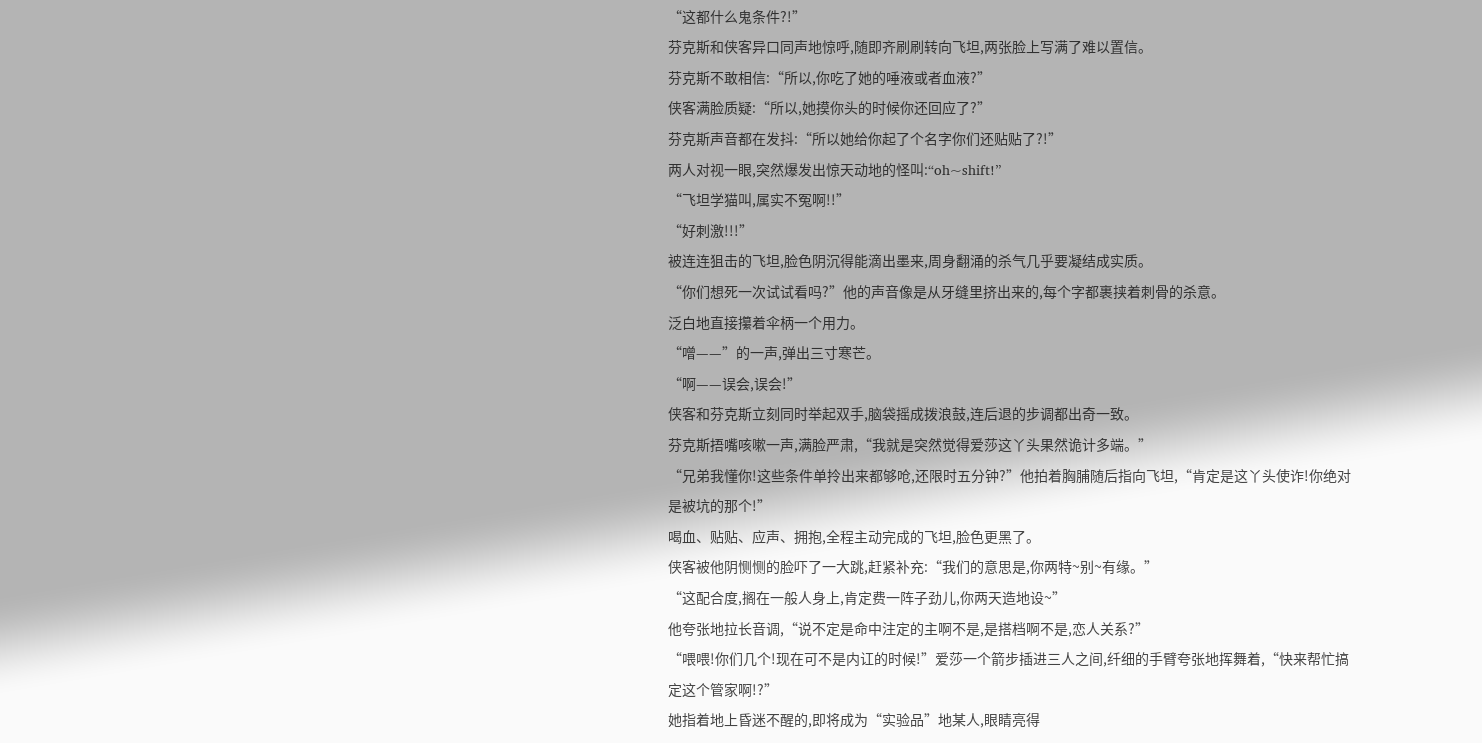“这都什么鬼条件?!”
芬克斯和侠客异口同声地惊呼,随即齐刷刷转向飞坦,两张脸上写满了难以置信。
芬克斯不敢相信:“所以,你吃了她的唾液或者血液?”
侠客满脸质疑:“所以,她摸你头的时候你还回应了?”
芬克斯声音都在发抖:“所以她给你起了个名字你们还贴贴了?!”
两人对视一眼,突然爆发出惊天动地的怪叫:“oh~shift!”
“飞坦学猫叫,属实不冤啊!!”
“好刺激!!!”
被连连狙击的飞坦,脸色阴沉得能滴出墨来,周身翻涌的杀气几乎要凝结成实质。
“你们想死一次试试看吗?”他的声音像是从牙缝里挤出来的,每个字都裹挟着刺骨的杀意。
泛白地直接攥着伞柄一个用力。
“噌——”的一声,弹出三寸寒芒。
“啊——误会,误会!”
侠客和芬克斯立刻同时举起双手,脑袋摇成拨浪鼓,连后退的步调都出奇一致。
芬克斯捂嘴咳嗽一声,满脸严肃,“我就是突然觉得爱莎这丫头果然诡计多端。”
“兄弟我懂你!这些条件单拎出来都够呛,还限时五分钟?”他拍着胸脯随后指向飞坦,“肯定是这丫头使诈!你绝对是被坑的那个!”
喝血、贴贴、应声、拥抱,全程主动完成的飞坦,脸色更黑了。
侠客被他阴恻恻的脸吓了一大跳,赶紧补充:“我们的意思是,你两特~别~有缘。”
“这配合度,搁在一般人身上,肯定费一阵子劲儿,你两天造地设~”
他夸张地拉长音调,“说不定是命中注定的主啊不是,是搭档啊不是,恋人关系?”
“喂喂!你们几个!现在可不是内讧的时候!”爱莎一个箭步插进三人之间,纤细的手臂夸张地挥舞着,“快来帮忙搞定这个管家啊!?”
她指着地上昏迷不醒的,即将成为“实验品”地某人,眼睛亮得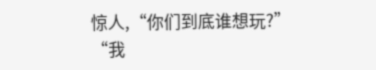惊人,“你们到底谁想玩?”
“我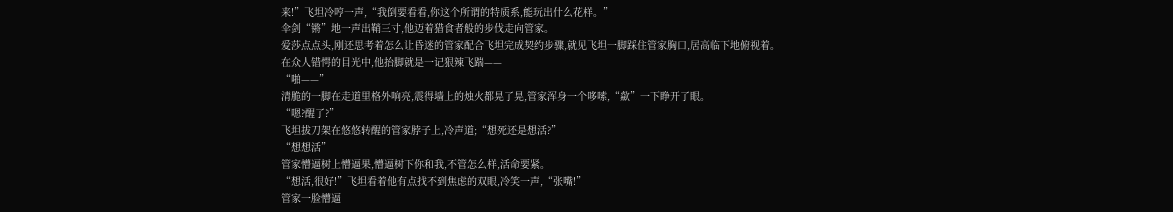来!”飞坦冷哼一声,“我倒要看看,你这个所谓的特质系,能玩出什么花样。”
伞剑“锵”地一声出鞘三寸,他迈着猎食者般的步伐走向管家。
爱莎点点头,刚还思考着怎么让昏迷的管家配合飞坦完成契约步骤,就见飞坦一脚踩住管家胸口,居高临下地俯视着。在众人错愕的目光中,他抬脚就是一记狠辣飞踹——
“啪——”
清脆的一脚在走道里格外响亮,震得墙上的烛火都晃了晃,管家浑身一个哆嗦,“歘”一下睁开了眼。
“嗯?醒了?”
飞坦拔刀架在悠悠转醒的管家脖子上,冷声道;“想死还是想活?”
“想想活”
管家懵逼树上懵逼果,懵逼树下你和我,不管怎么样,活命要紧。
“想活,很好!”飞坦看着他有点找不到焦虑的双眼,冷笑一声,“张嘴!”
管家一脸懵逼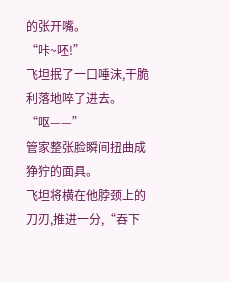的张开嘴。
“咔~呸!”
飞坦抿了一口唾沫,干脆利落地啐了进去。
“呕——”
管家整张脸瞬间扭曲成狰狞的面具。
飞坦将横在他脖颈上的刀刃,推进一分,“吞下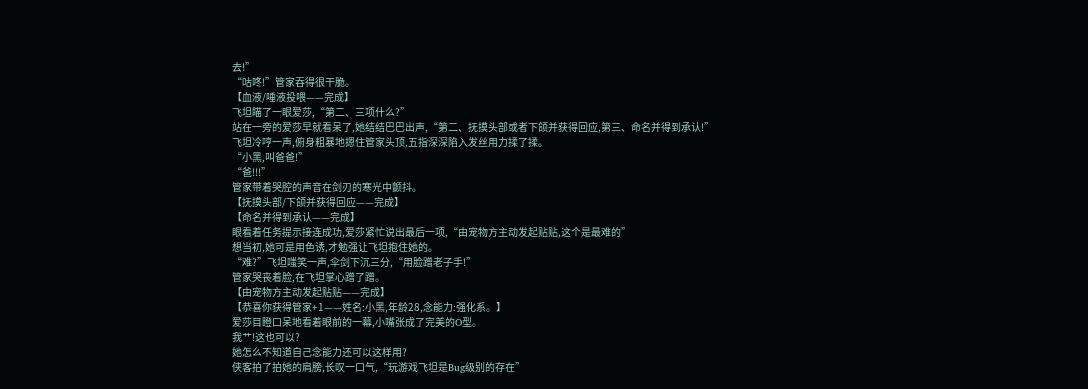去!”
“咕咚!”管家吞得很干脆。
【血液/唾液投喂——完成】
飞坦瞄了一眼爱莎,“第二、三项什么?”
站在一旁的爱莎早就看呆了,她结结巴巴出声,“第二、抚摸头部或者下颌并获得回应,第三、命名并得到承认!”
飞坦冷哼一声,俯身粗暴地摁住管家头顶,五指深深陷入发丝用力揉了揉。
“小黑,叫爸爸!”
“爸!!!”
管家带着哭腔的声音在剑刃的寒光中颤抖。
【抚摸头部/下颌并获得回应——完成】
【命名并得到承认——完成】
眼看着任务提示接连成功,爱莎紧忙说出最后一项,“由宠物方主动发起贴贴,这个是最难的”
想当初,她可是用色诱,才勉强让飞坦抱住她的。
“难?”飞坦嗤笑一声,伞剑下沉三分,“用脸蹭老子手!”
管家哭丧着脸,在飞坦掌心蹭了蹭。
【由宠物方主动发起贴贴——完成】
【恭喜你获得管家+1——姓名:小黑,年龄28,念能力:强化系。】
爱莎目瞪口呆地看着眼前的一幕,小嘴张成了完美的O型。
我艹!这也可以?
她怎么不知道自己念能力还可以这样用?
侠客拍了拍她的肩膀,长叹一口气,“玩游戏飞坦是Bug级别的存在”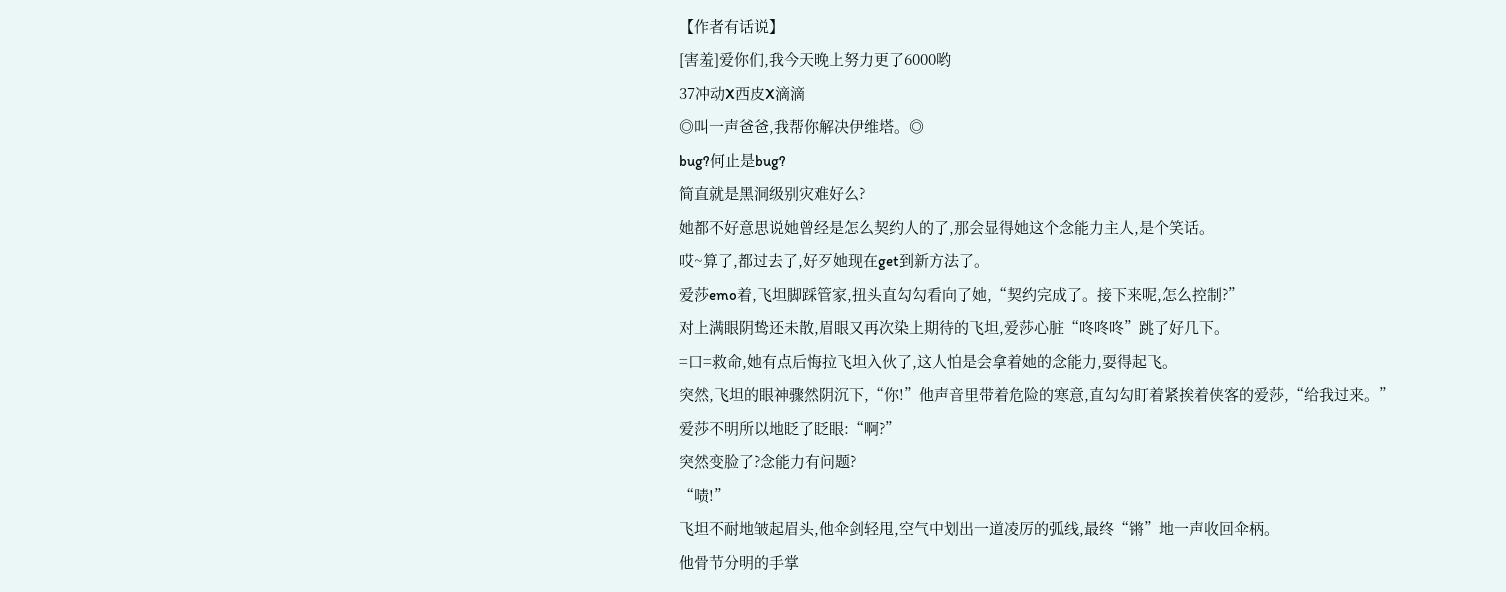【作者有话说】
[害羞]爱你们,我今天晚上努力更了6000哟
37冲动X西皮X滴滴
◎叫一声爸爸,我帮你解决伊维塔。◎
bug?何止是bug?
简直就是黑洞级别灾难好么?
她都不好意思说她曾经是怎么契约人的了,那会显得她这个念能力主人,是个笑话。
哎~算了,都过去了,好歹她现在get到新方法了。
爱莎emo着,飞坦脚踩管家,扭头直勾勾看向了她,“契约完成了。接下来呢,怎么控制?”
对上满眼阴鸷还未散,眉眼又再次染上期待的飞坦,爱莎心脏“咚咚咚”跳了好几下。
=口=救命,她有点后悔拉飞坦入伙了,这人怕是会拿着她的念能力,耍得起飞。
突然,飞坦的眼神骤然阴沉下,“你!”他声音里带着危险的寒意,直勾勾盯着紧挨着侠客的爱莎,“给我过来。”
爱莎不明所以地眨了眨眼:“啊?”
突然变脸了?念能力有问题?
“啧!”
飞坦不耐地皱起眉头,他伞剑轻甩,空气中划出一道凌厉的弧线,最终“锵”地一声收回伞柄。
他骨节分明的手掌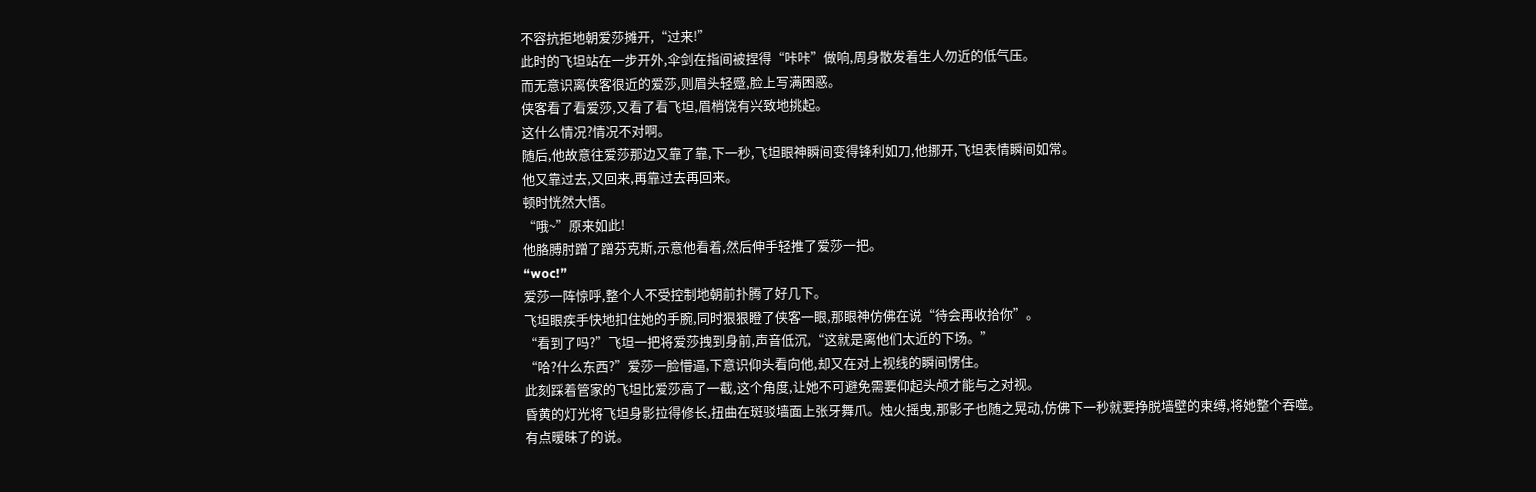不容抗拒地朝爱莎摊开,“过来!”
此时的飞坦站在一步开外,伞剑在指间被捏得“咔咔”做响,周身散发着生人勿近的低气压。
而无意识离侠客很近的爱莎,则眉头轻蹙,脸上写满困惑。
侠客看了看爱莎,又看了看飞坦,眉梢饶有兴致地挑起。
这什么情况?情况不对啊。
随后,他故意往爱莎那边又靠了靠,下一秒,飞坦眼神瞬间变得锋利如刀,他挪开,飞坦表情瞬间如常。
他又靠过去,又回来,再靠过去再回来。
顿时恍然大悟。
“哦~”原来如此!
他胳膊肘蹭了蹭芬克斯,示意他看着,然后伸手轻推了爱莎一把。
“woc!”
爱莎一阵惊呼,整个人不受控制地朝前扑腾了好几下。
飞坦眼疾手快地扣住她的手腕,同时狠狠瞪了侠客一眼,那眼神仿佛在说“待会再收拾你”。
“看到了吗?”飞坦一把将爱莎拽到身前,声音低沉,“这就是离他们太近的下场。”
“哈?什么东西?”爱莎一脸懵逼,下意识仰头看向他,却又在对上视线的瞬间愣住。
此刻踩着管家的飞坦比爱莎高了一截,这个角度,让她不可避免需要仰起头颅才能与之对视。
昏黄的灯光将飞坦身影拉得修长,扭曲在斑驳墙面上张牙舞爪。烛火摇曳,那影子也随之晃动,仿佛下一秒就要挣脱墙壁的束缚,将她整个吞噬。
有点暧昧了的说。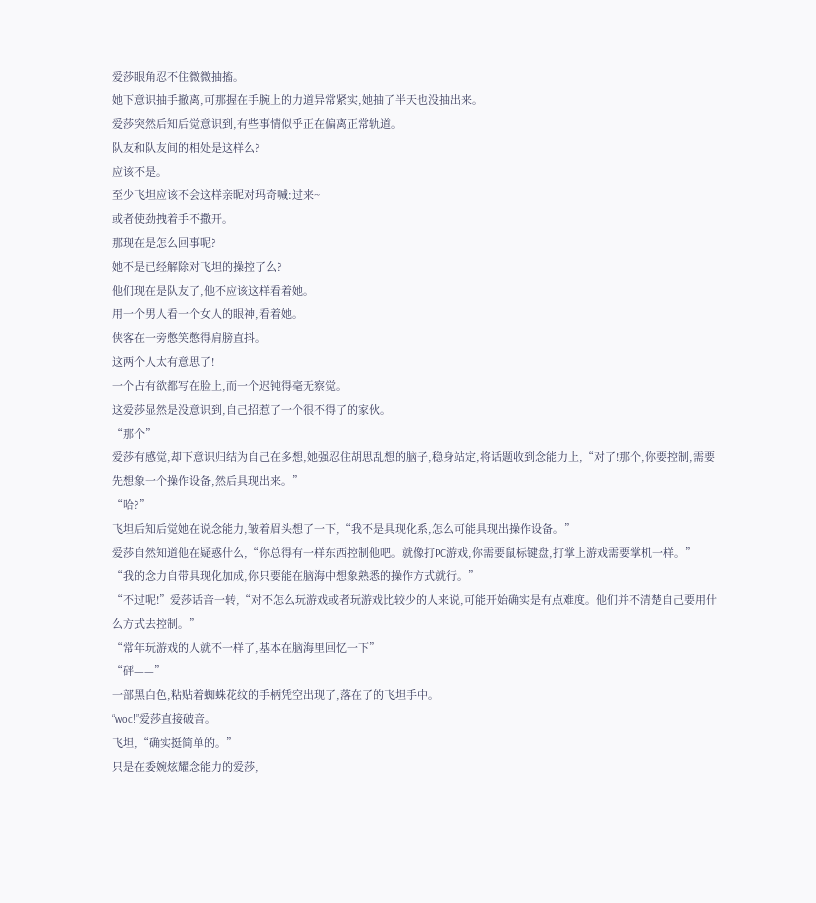爱莎眼角忍不住微微抽搐。
她下意识抽手撤离,可那握在手腕上的力道异常紧实,她抽了半天也没抽出来。
爱莎突然后知后觉意识到,有些事情似乎正在偏离正常轨道。
队友和队友间的相处是这样么?
应该不是。
至少飞坦应该不会这样亲昵对玛奇喊:过来~
或者使劲拽着手不撒开。
那现在是怎么回事呢?
她不是已经解除对飞坦的操控了么?
他们现在是队友了,他不应该这样看着她。
用一个男人看一个女人的眼神,看着她。
侠客在一旁憋笑憋得肩膀直抖。
这两个人太有意思了!
一个占有欲都写在脸上,而一个迟钝得毫无察觉。
这爱莎显然是没意识到,自己招惹了一个很不得了的家伙。
“那个”
爱莎有感觉,却下意识归结为自己在多想,她强忍住胡思乱想的脑子,稳身站定,将话题收到念能力上,“对了!那个,你要控制,需要先想象一个操作设备,然后具现出来。”
“哈?”
飞坦后知后觉她在说念能力,皱着眉头想了一下,“我不是具现化系,怎么可能具现出操作设备。”
爱莎自然知道他在疑惑什么,“你总得有一样东西控制他吧。就像打PC游戏,你需要鼠标键盘,打掌上游戏需要掌机一样。”
“我的念力自带具现化加成,你只要能在脑海中想象熟悉的操作方式就行。”
“不过呢!”爱莎话音一转,“对不怎么玩游戏或者玩游戏比较少的人来说,可能开始确实是有点难度。他们并不清楚自己要用什么方式去控制。”
“常年玩游戏的人就不一样了,基本在脑海里回忆一下”
“砰——”
一部黑白色,粘贴着蜘蛛花纹的手柄凭空出现了,落在了的飞坦手中。
“woc!”爱莎直接破音。
飞坦,“确实挺简单的。”
只是在委婉炫耀念能力的爱莎,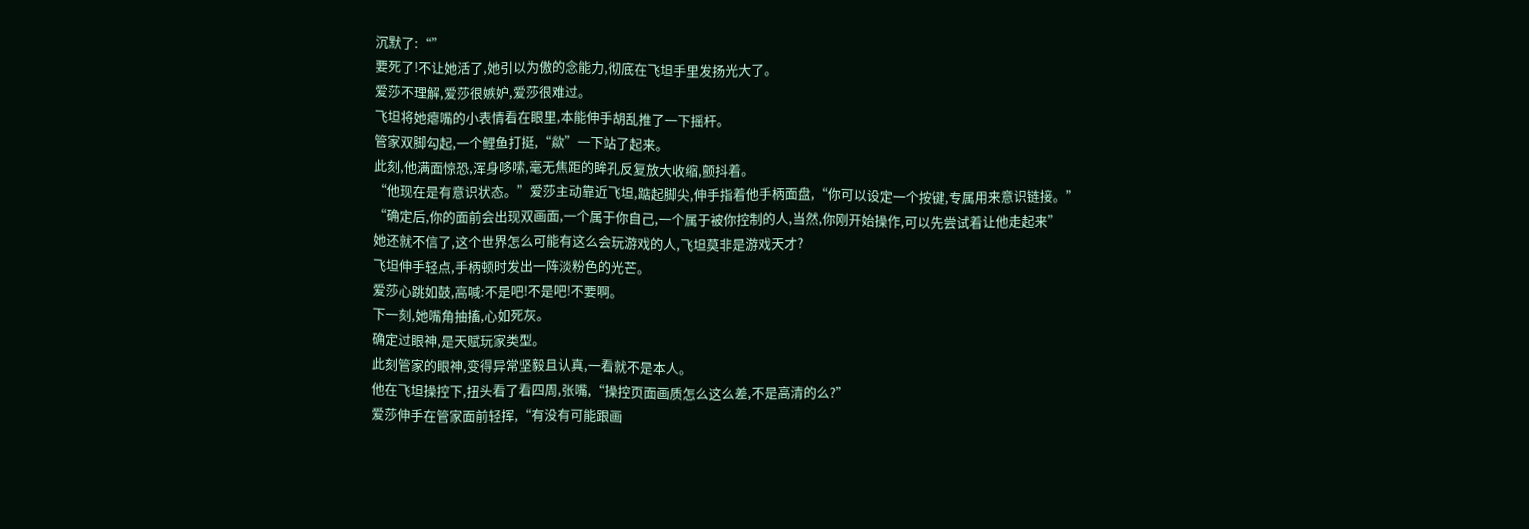沉默了:“”
要死了!不让她活了,她引以为傲的念能力,彻底在飞坦手里发扬光大了。
爱莎不理解,爱莎很嫉妒,爱莎很难过。
飞坦将她瘪嘴的小表情看在眼里,本能伸手胡乱推了一下摇杆。
管家双脚勾起,一个鲤鱼打挺,“歘”一下站了起来。
此刻,他满面惊恐,浑身哆嗦,毫无焦距的眸孔反复放大收缩,颤抖着。
“他现在是有意识状态。”爱莎主动靠近飞坦,踮起脚尖,伸手指着他手柄面盘,“你可以设定一个按键,专属用来意识链接。”
“确定后,你的面前会出现双画面,一个属于你自己,一个属于被你控制的人,当然,你刚开始操作,可以先尝试着让他走起来”
她还就不信了,这个世界怎么可能有这么会玩游戏的人,飞坦莫非是游戏天才?
飞坦伸手轻点,手柄顿时发出一阵淡粉色的光芒。
爱莎心跳如鼓,高喊:不是吧!不是吧!不要啊。
下一刻,她嘴角抽搐,心如死灰。
确定过眼神,是天赋玩家类型。
此刻管家的眼神,变得异常坚毅且认真,一看就不是本人。
他在飞坦操控下,扭头看了看四周,张嘴,“操控页面画质怎么这么差,不是高清的么?”
爱莎伸手在管家面前轻挥,“有没有可能跟画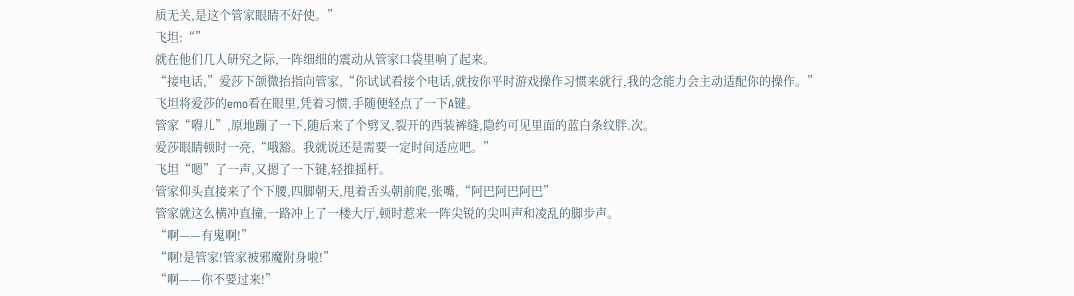质无关,是这个管家眼睛不好使。”
飞坦:“”
就在他们几人研究之际,一阵细细的震动从管家口袋里响了起来。
“接电话,”爱莎下颌微抬指向管家,“你试试看接个电话,就按你平时游戏操作习惯来就行,我的念能力会主动适配你的操作。”
飞坦将爱莎的emo看在眼里,凭着习惯,手随便轻点了一下A键。
管家“嘚儿”,原地蹦了一下,随后来了个劈叉,裂开的西装裤缝,隐约可见里面的蓝白条纹胖.次。
爱莎眼睛顿时一亮,“哦豁。我就说还是需要一定时间适应吧。”
飞坦“嗯”了一声,又摁了一下键,轻推摇杆。
管家仰头直接来了个下腰,四脚朝天,甩着舌头朝前爬,张嘴,“阿巴阿巴阿巴”
管家就这么横冲直撞,一路冲上了一楼大厅,顿时惹来一阵尖锐的尖叫声和凌乱的脚步声。
“啊——有鬼啊!”
“啊!是管家!管家被邪魔附身啦!”
“啊——你不要过来!”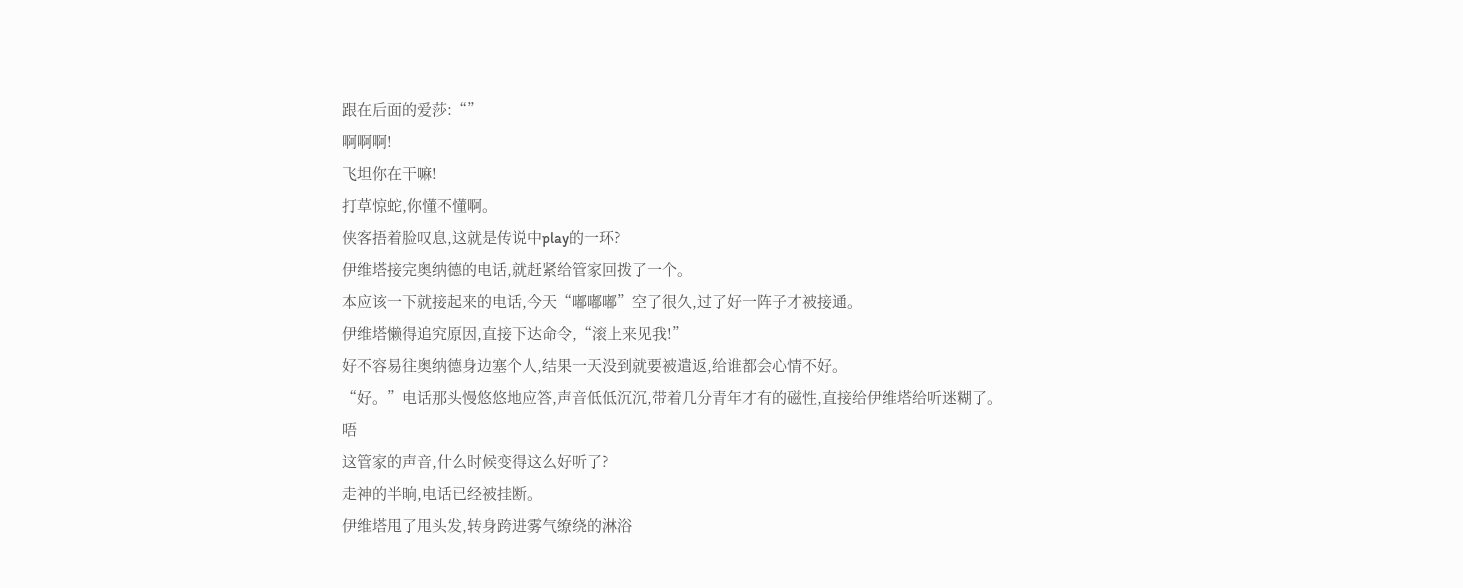跟在后面的爱莎:“”
啊啊啊!
飞坦你在干嘛!
打草惊蛇,你懂不懂啊。
侠客捂着脸叹息,这就是传说中play的一环?
伊维塔接完奥纳德的电话,就赶紧给管家回拨了一个。
本应该一下就接起来的电话,今天“嘟嘟嘟”空了很久,过了好一阵子才被接通。
伊维塔懒得追究原因,直接下达命令,“滚上来见我!”
好不容易往奥纳德身边塞个人,结果一天没到就要被遣返,给谁都会心情不好。
“好。”电话那头慢悠悠地应答,声音低低沉沉,带着几分青年才有的磁性,直接给伊维塔给听迷糊了。
唔
这管家的声音,什么时候变得这么好听了?
走神的半晌,电话已经被挂断。
伊维塔甩了甩头发,转身跨进雾气缭绕的淋浴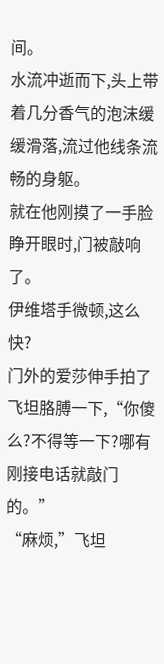间。
水流冲逝而下,头上带着几分香气的泡沫缓缓滑落,流过他线条流畅的身躯。
就在他刚摸了一手脸睁开眼时,门被敲响了。
伊维塔手微顿,这么快?
门外的爱莎伸手拍了飞坦胳膊一下,“你傻么?不得等一下?哪有刚接电话就敲门的。”
“麻烦,”飞坦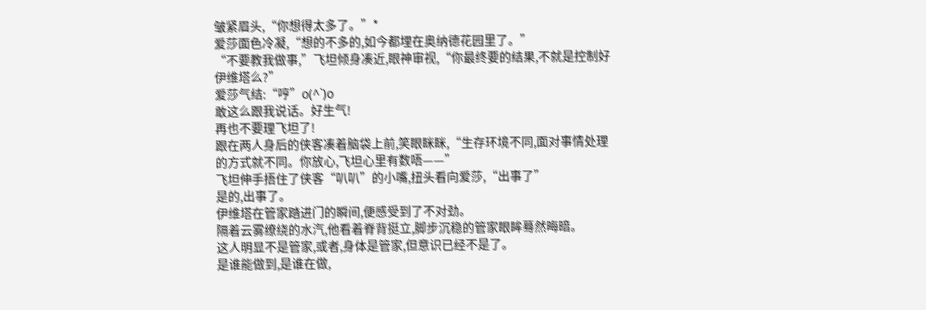皱紧眉头,“你想得太多了。”*
爱莎面色冷凝,“想的不多的,如今都埋在奥纳德花园里了。”
“不要教我做事,”飞坦倾身凑近,眼神审视,“你最终要的结果,不就是控制好伊维塔么?”
爱莎气结:“哼”o(^`)o
敢这么跟我说话。好生气!
再也不要理飞坦了!
跟在两人身后的侠客凑着脑袋上前,笑眼眯眯,“生存环境不同,面对事情处理的方式就不同。你放心,飞坦心里有数唔——”
飞坦伸手捂住了侠客“叭叭”的小嘴,扭头看向爱莎,“出事了”
是的,出事了。
伊维塔在管家踏进门的瞬间,便感受到了不对劲。
隔着云雾缭绕的水汽,他看着脊背挺立,脚步沉稳的管家眼眸蓦然晦暗。
这人明显不是管家,或者,身体是管家,但意识已经不是了。
是谁能做到,是谁在做,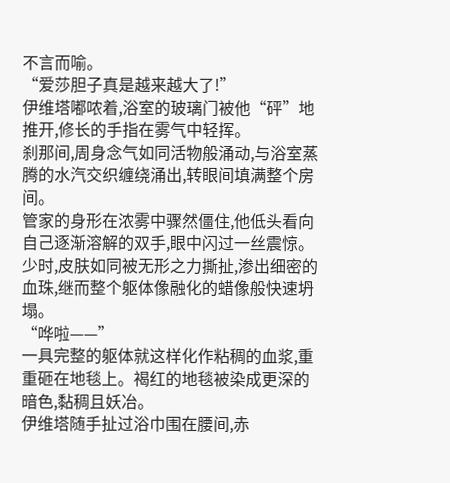不言而喻。
“爱莎胆子真是越来越大了!”
伊维塔嘟哝着,浴室的玻璃门被他“砰”地推开,修长的手指在雾气中轻挥。
刹那间,周身念气如同活物般涌动,与浴室蒸腾的水汽交织缠绕涌出,转眼间填满整个房间。
管家的身形在浓雾中骤然僵住,他低头看向自己逐渐溶解的双手,眼中闪过一丝震惊。
少时,皮肤如同被无形之力撕扯,渗出细密的血珠,继而整个躯体像融化的蜡像般快速坍塌。
“哗啦——”
一具完整的躯体就这样化作粘稠的血浆,重重砸在地毯上。褐红的地毯被染成更深的暗色,黏稠且妖冶。
伊维塔随手扯过浴巾围在腰间,赤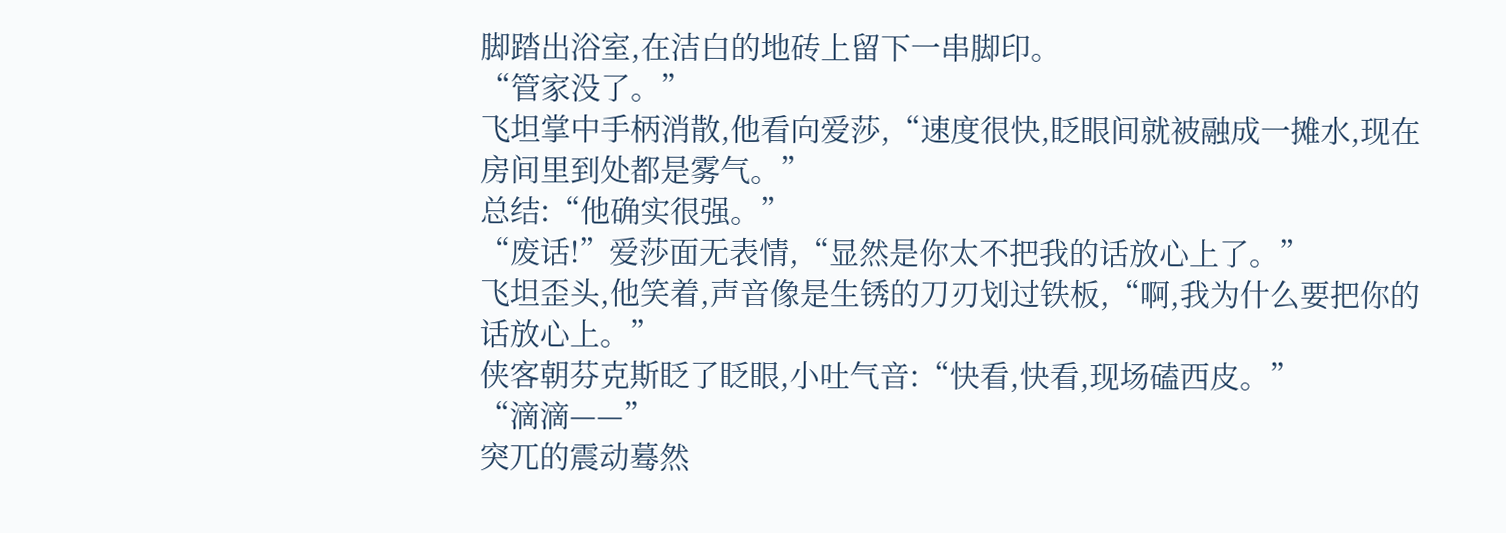脚踏出浴室,在洁白的地砖上留下一串脚印。
“管家没了。”
飞坦掌中手柄消散,他看向爱莎,“速度很快,眨眼间就被融成一摊水,现在房间里到处都是雾气。”
总结:“他确实很强。”
“废话!”爱莎面无表情,“显然是你太不把我的话放心上了。”
飞坦歪头,他笑着,声音像是生锈的刀刃划过铁板,“啊,我为什么要把你的话放心上。”
侠客朝芬克斯眨了眨眼,小吐气音:“快看,快看,现场磕西皮。”
“滴滴——”
突兀的震动蓦然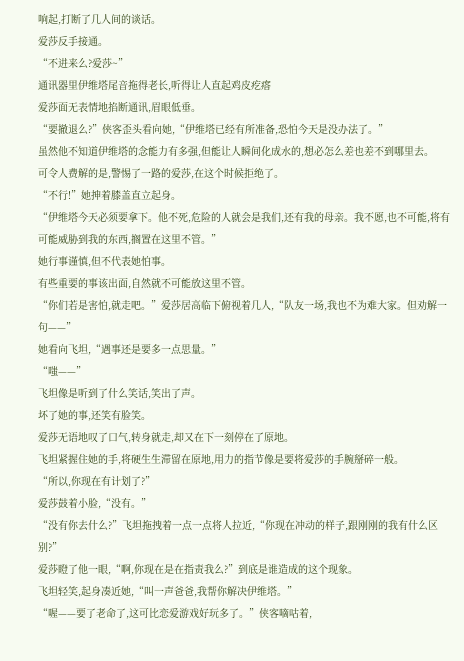响起,打断了几人间的谈话。
爱莎反手接通。
“不进来么?爱莎~”
通讯器里伊维塔尾音拖得老长,听得让人直起鸡皮疙瘩
爱莎面无表情地掐断通讯,眉眼低垂。
“要撤退么?”侠客歪头看向她,“伊维塔已经有所准备,恐怕今天是没办法了。”
虽然他不知道伊维塔的念能力有多强,但能让人瞬间化成水的,想必怎么差也差不到哪里去。
可令人费解的是,警惕了一路的爱莎,在这个时候拒绝了。
“不行!”她抻着膝盖直立起身。
“伊维塔今天必须要拿下。他不死,危险的人就会是我们,还有我的母亲。我不愿,也不可能,将有可能威胁到我的东西,搁置在这里不管。”
她行事谨慎,但不代表她怕事。
有些重要的事该出面,自然就不可能放这里不管。
“你们若是害怕,就走吧。”爱莎居高临下俯视着几人,“队友一场,我也不为难大家。但劝解一句——”
她看向飞坦,“遇事还是要多一点思量。”
“嗤——”
飞坦像是听到了什么笑话,笑出了声。
坏了她的事,还笑有脸笑。
爱莎无语地叹了口气,转身就走,却又在下一刻停在了原地。
飞坦紧握住她的手,将硬生生滞留在原地,用力的指节像是要将爱莎的手腕掰碎一般。
“所以,你现在有计划了?”
爱莎鼓着小脸,“没有。”
“没有你去什么?”飞坦拖拽着一点一点将人拉近,“你现在冲动的样子,跟刚刚的我有什么区别?”
爱莎瞪了他一眼,“啊,你现在是在指责我么?”到底是谁造成的这个现象。
飞坦轻笑,起身凑近她,“叫一声爸爸,我帮你解决伊维塔。”
“喔——要了老命了,这可比恋爱游戏好玩多了。”侠客嘀咕着,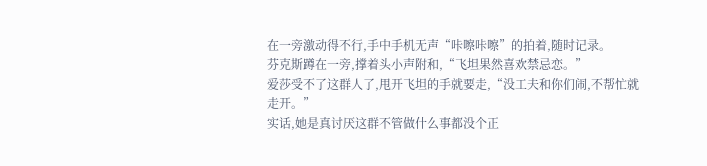在一旁激动得不行,手中手机无声“咔嚓咔嚓”的拍着,随时记录。
芬克斯蹲在一旁,撑着头小声附和,“飞坦果然喜欢禁忌恋。”
爱莎受不了这群人了,甩开飞坦的手就要走,“没工夫和你们闹,不帮忙就走开。”
实话,她是真讨厌这群不管做什么事都没个正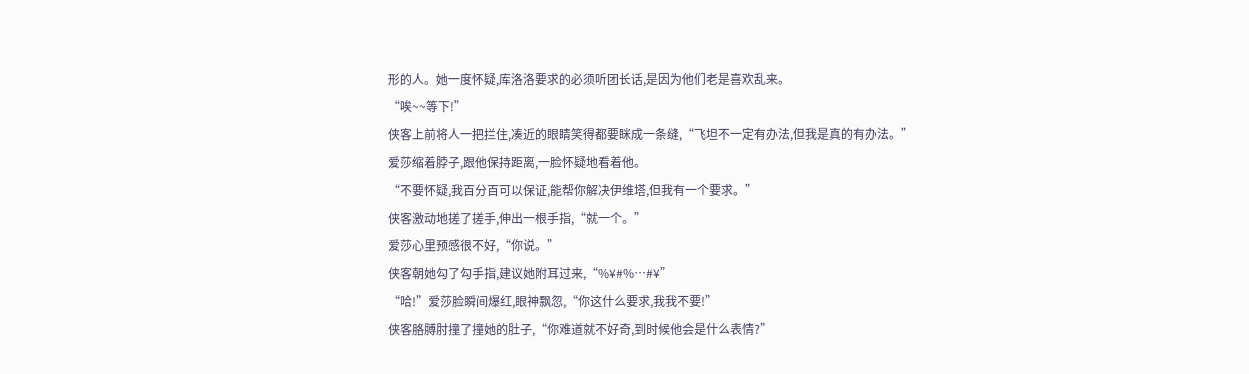形的人。她一度怀疑,库洛洛要求的必须听团长话,是因为他们老是喜欢乱来。
“唉~~等下!”
侠客上前将人一把拦住,凑近的眼睛笑得都要眯成一条缝,“飞坦不一定有办法,但我是真的有办法。”
爱莎缩着脖子,跟他保持距离,一脸怀疑地看着他。
“不要怀疑,我百分百可以保证,能帮你解决伊维塔,但我有一个要求。”
侠客激动地搓了搓手,伸出一根手指,“就一个。”
爱莎心里预感很不好,“你说。”
侠客朝她勾了勾手指,建议她附耳过来,“%¥#%…#¥”
“哈!”爱莎脸瞬间爆红,眼神飘忽,“你这什么要求,我我不要!”
侠客胳膊肘撞了撞她的肚子,“你难道就不好奇,到时候他会是什么表情?”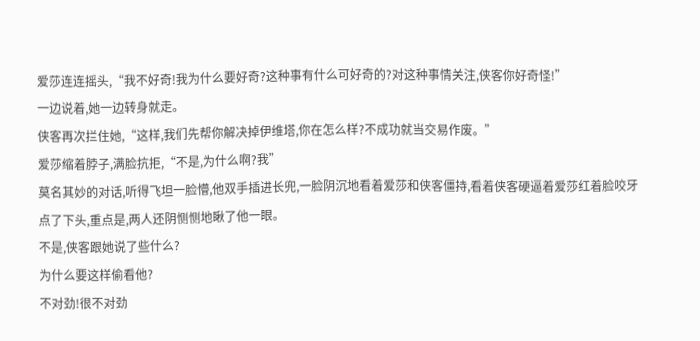爱莎连连摇头,“我不好奇!我为什么要好奇?这种事有什么可好奇的?对这种事情关注,侠客你好奇怪!”
一边说着,她一边转身就走。
侠客再次拦住她,“这样,我们先帮你解决掉伊维塔,你在怎么样?不成功就当交易作废。”
爱莎缩着脖子,满脸抗拒,“不是,为什么啊?我”
莫名其妙的对话,听得飞坦一脸懵,他双手插进长兜,一脸阴沉地看着爱莎和侠客僵持,看着侠客硬逼着爱莎红着脸咬牙点了下头,重点是,两人还阴恻恻地瞅了他一眼。
不是,侠客跟她说了些什么?
为什么要这样偷看他?
不对劲!很不对劲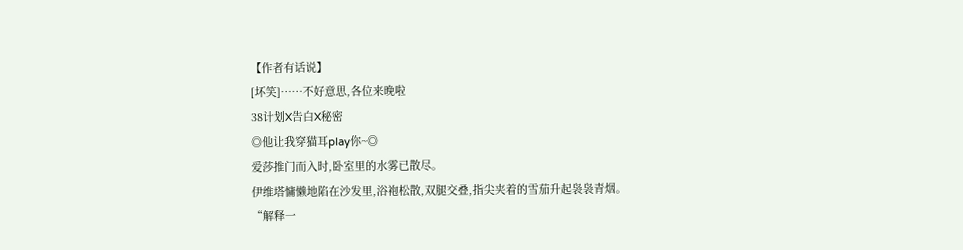【作者有话说】
[坏笑]……不好意思,各位来晚啦
38计划X告白X秘密
◎他让我穿猫耳play你~◎
爱莎推门而入时,卧室里的水雾已散尽。
伊维塔慵懒地陷在沙发里,浴袍松散,双腿交叠,指尖夹着的雪茄升起袅袅青烟。
“解释一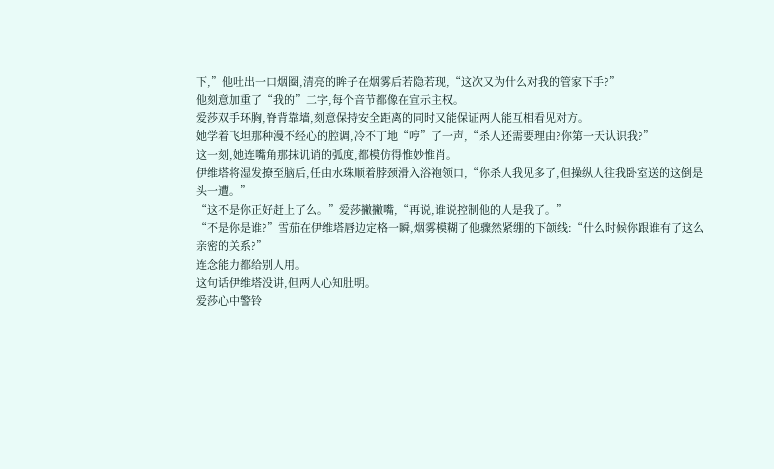下,”他吐出一口烟圈,清亮的眸子在烟雾后若隐若现,“这次又为什么对我的管家下手?”
他刻意加重了“我的”二字,每个音节都像在宣示主权。
爱莎双手环胸,脊背靠墙,刻意保持安全距离的同时又能保证两人能互相看见对方。
她学着飞坦那种漫不经心的腔调,冷不丁地“哼”了一声,“杀人还需要理由?你第一天认识我?”
这一刻,她连嘴角那抹讥诮的弧度,都模仿得惟妙惟肖。
伊维塔将湿发撩至脑后,任由水珠顺着脖颈滑入浴袍领口,“你杀人我见多了,但操纵人往我卧室送的这倒是头一遭。”
“这不是你正好赶上了么。”爱莎撇撇嘴,“再说,谁说控制他的人是我了。”
“不是你是谁?”雪茄在伊维塔唇边定格一瞬,烟雾模糊了他骤然紧绷的下颌线:“什么时候你跟谁有了这么亲密的关系?”
连念能力都给别人用。
这句话伊维塔没讲,但两人心知肚明。
爱莎心中警铃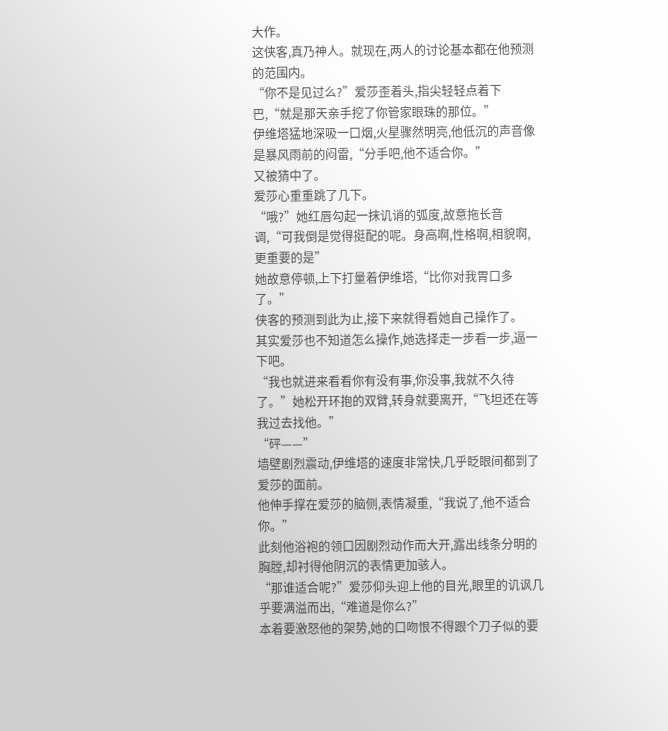大作。
这侠客,真乃神人。就现在,两人的讨论基本都在他预测的范围内。
“你不是见过么?”爱莎歪着头,指尖轻轻点着下巴,“就是那天亲手挖了你管家眼珠的那位。”
伊维塔猛地深吸一口烟,火星骤然明亮,他低沉的声音像是暴风雨前的闷雷,“分手吧,他不适合你。”
又被猜中了。
爱莎心重重跳了几下。
“哦?”她红唇勾起一抹讥诮的弧度,故意拖长音调,“可我倒是觉得挺配的呢。身高啊,性格啊,相貌啊,更重要的是”
她故意停顿,上下打量着伊维塔,“比你对我胃口多了。”
侠客的预测到此为止,接下来就得看她自己操作了。
其实爱莎也不知道怎么操作,她选择走一步看一步,逼一下吧。
“我也就进来看看你有没有事,你没事,我就不久待了。”她松开环抱的双臂,转身就要离开,“飞坦还在等我过去找他。”
“砰——”
墙壁剧烈震动,伊维塔的速度非常快,几乎眨眼间都到了爱莎的面前。
他伸手撑在爱莎的脑侧,表情凝重,“我说了,他不适合你。”
此刻他浴袍的领口因剧烈动作而大开,露出线条分明的胸膛,却衬得他阴沉的表情更加骇人。
“那谁适合呢?”爱莎仰头迎上他的目光,眼里的讥讽几乎要满溢而出,“难道是你么?”
本着要激怒他的架势,她的口吻恨不得跟个刀子似的要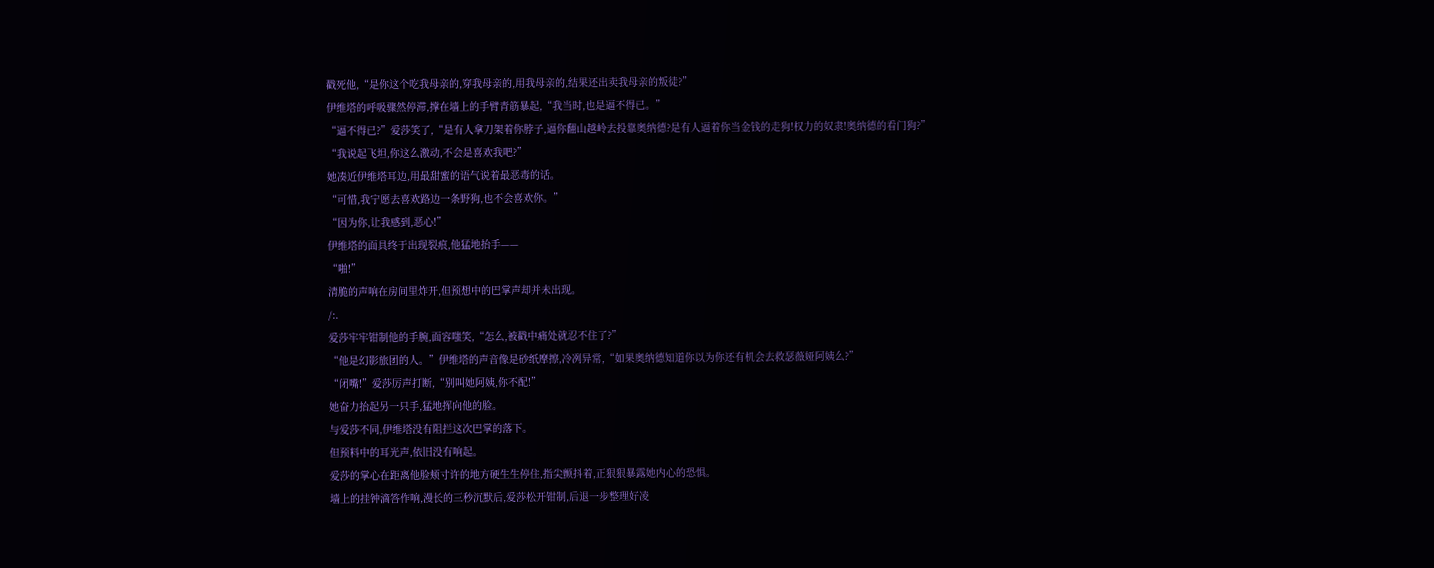戳死他,“是你这个吃我母亲的,穿我母亲的,用我母亲的,结果还出卖我母亲的叛徒?”
伊维塔的呼吸骤然停滞,撑在墙上的手臂青筋暴起,“我当时,也是逼不得已。”
“逼不得已?”爱莎笑了,“是有人拿刀架着你脖子,逼你翻山越岭去投靠奥纳德?是有人逼着你当金钱的走狗!权力的奴隶!奥纳德的看门狗?”
“我说起飞坦,你这么激动,不会是喜欢我吧?”
她凑近伊维塔耳边,用最甜蜜的语气说着最恶毒的话。
“可惜,我宁愿去喜欢路边一条野狗,也不会喜欢你。”
“因为你,让我感到,恶心!”
伊维塔的面具终于出现裂痕,他猛地抬手——
“啪!”
清脆的声响在房间里炸开,但预想中的巴掌声却并未出现。
/:.
爱莎牢牢钳制他的手腕,面容嗤笑,“怎么,被戳中痛处就忍不住了?”
“他是幻影旅团的人。”伊维塔的声音像是砂纸摩擦,冷冽异常,“如果奥纳德知道你以为你还有机会去救瑟薇娅阿姨么?”
“闭嘴!”爱莎厉声打断,“别叫她阿姨,你不配!”
她奋力抬起另一只手,猛地挥向他的脸。
与爱莎不同,伊维塔没有阻拦这次巴掌的落下。
但预料中的耳光声,依旧没有响起。
爱莎的掌心在距离他脸颊寸许的地方硬生生停住,指尖颤抖着,正狠狠暴露她内心的恐惧。
墙上的挂钟滴答作响,漫长的三秒沉默后,爱莎松开钳制,后退一步整理好凌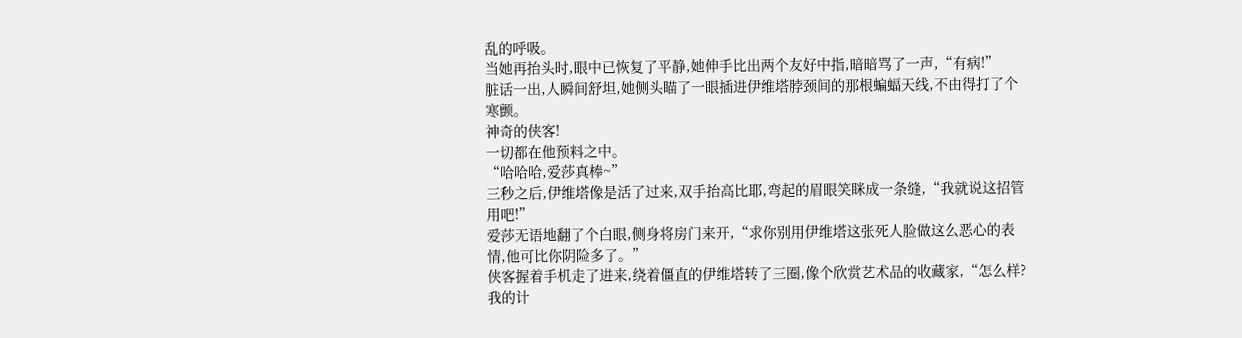乱的呼吸。
当她再抬头时,眼中已恢复了平静,她伸手比出两个友好中指,暗暗骂了一声,“有病!”
脏话一出,人瞬间舒坦,她侧头瞄了一眼插进伊维塔脖颈间的那根蝙蝠天线,不由得打了个寒颤。
神奇的侠客!
一切都在他预料之中。
“哈哈哈,爱莎真棒~”
三秒之后,伊维塔像是活了过来,双手抬高比耶,弯起的眉眼笑眯成一条缝,“我就说这招管用吧!”
爱莎无语地翻了个白眼,侧身将房门来开,“求你别用伊维塔这张死人脸做这么恶心的表情,他可比你阴险多了。”
侠客握着手机走了进来,绕着僵直的伊维塔转了三圈,像个欣赏艺术品的收藏家,“怎么样?我的计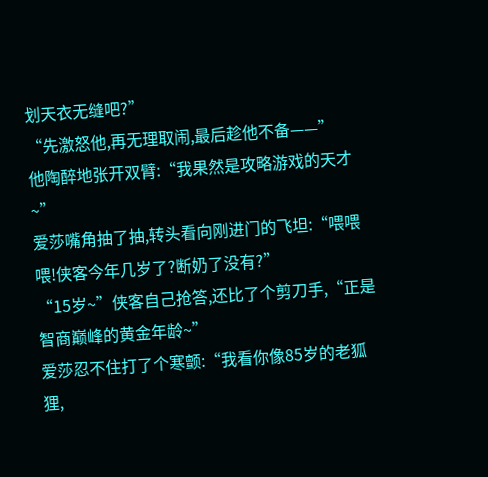划天衣无缝吧?”
“先激怒他,再无理取闹,最后趁他不备——”
他陶醉地张开双臂:“我果然是攻略游戏的天才~”
爱莎嘴角抽了抽,转头看向刚进门的飞坦:“喂喂喂!侠客今年几岁了?断奶了没有?”
“15岁~”侠客自己抢答,还比了个剪刀手,“正是智商巅峰的黄金年龄~”
爱莎忍不住打了个寒颤:“我看你像85岁的老狐狸,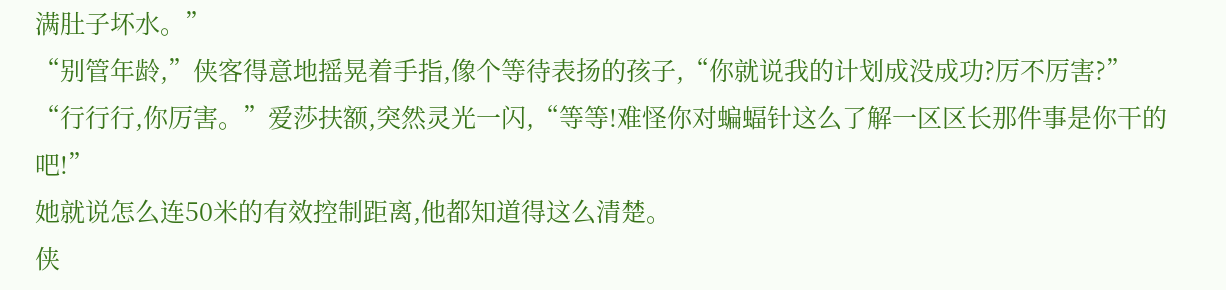满肚子坏水。”
“别管年龄,”侠客得意地摇晃着手指,像个等待表扬的孩子,“你就说我的计划成没成功?厉不厉害?”
“行行行,你厉害。”爱莎扶额,突然灵光一闪,“等等!难怪你对蝙蝠针这么了解一区区长那件事是你干的吧!”
她就说怎么连50米的有效控制距离,他都知道得这么清楚。
侠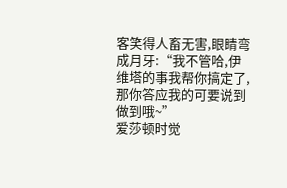客笑得人畜无害,眼睛弯成月牙:“我不管哈,伊维塔的事我帮你搞定了,那你答应我的可要说到做到哦~”
爱莎顿时觉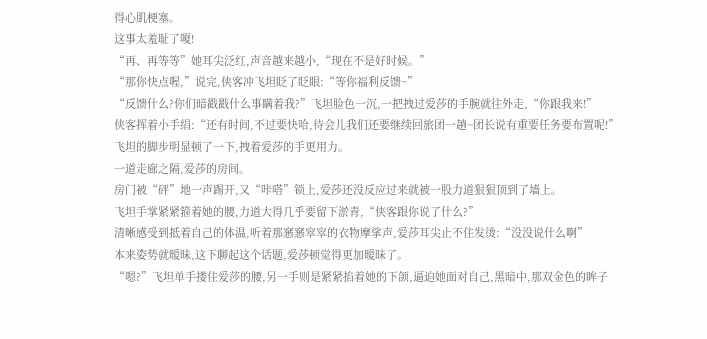得心肌梗塞。
这事太羞耻了嗄!
“再、再等等”她耳尖泛红,声音越来越小,“现在不是好时候。”
“那你快点喔,”说完,侠客冲飞坦眨了眨眼:“等你福利反馈~”
“反馈什么?你们暗戳戳什么事瞒着我?”飞坦脸色一沉,一把拽过爱莎的手腕就往外走,“你跟我来!”
侠客挥着小手绢:“还有时间,不过要快哈,待会儿我们还要继续回旅团一趟~团长说有重要任务要布置呢!”
飞坦的脚步明显顿了一下,拽着爱莎的手更用力。
一道走廊之隔,爱莎的房间。
房门被“砰”地一声踢开,又“咔嗒”锁上,爱莎还没反应过来就被一股力道狠狠顶到了墙上。
飞坦手掌紧紧箍着她的腰,力道大得几乎要留下淤青,“侠客跟你说了什么?”
清晰感受到抵着自己的体温,听着那窸窸窣窣的衣物摩挲声,爱莎耳尖止不住发烫:“没没说什么啊”
本来姿势就暧昧,这下聊起这个话题,爱莎顿觉得更加暧昧了。
“嗯?”飞坦单手搂住爱莎的腰,另一手则是紧紧掐着她的下颌,逼迫她面对自己,黑暗中,那双金色的眸子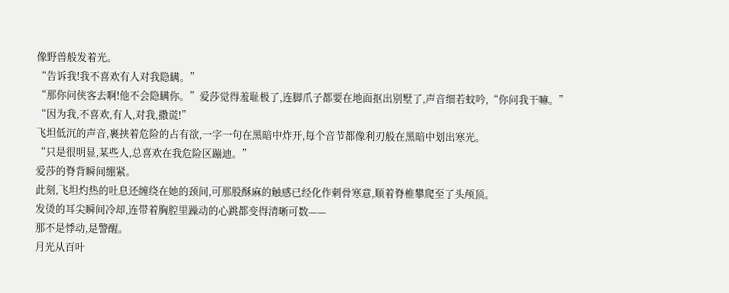像野兽般发着光。
“告诉我!我不喜欢有人对我隐瞒。”
“那你问侠客去啊!他不会隐瞒你。”爱莎觉得羞耻极了,连脚爪子都要在地面抠出别墅了,声音细若蚊吟,“你问我干嘛。”
“因为我,不喜欢,有人,对我,撒谎!”
飞坦低沉的声音,裹挟着危险的占有欲,一字一句在黑暗中炸开,每个音节都像利刃般在黑暗中划出寒光。
“只是很明显,某些人,总喜欢在我危险区蹦迪。”
爱莎的脊背瞬间绷紧。
此刻,飞坦灼热的吐息还缠绕在她的颈间,可那股酥麻的触感已经化作刺骨寒意,顺着脊椎攀爬至了头颅顶。
发烫的耳尖瞬间冷却,连带着胸腔里躁动的心跳都变得清晰可数——
那不是悸动,是警醒。
月光从百叶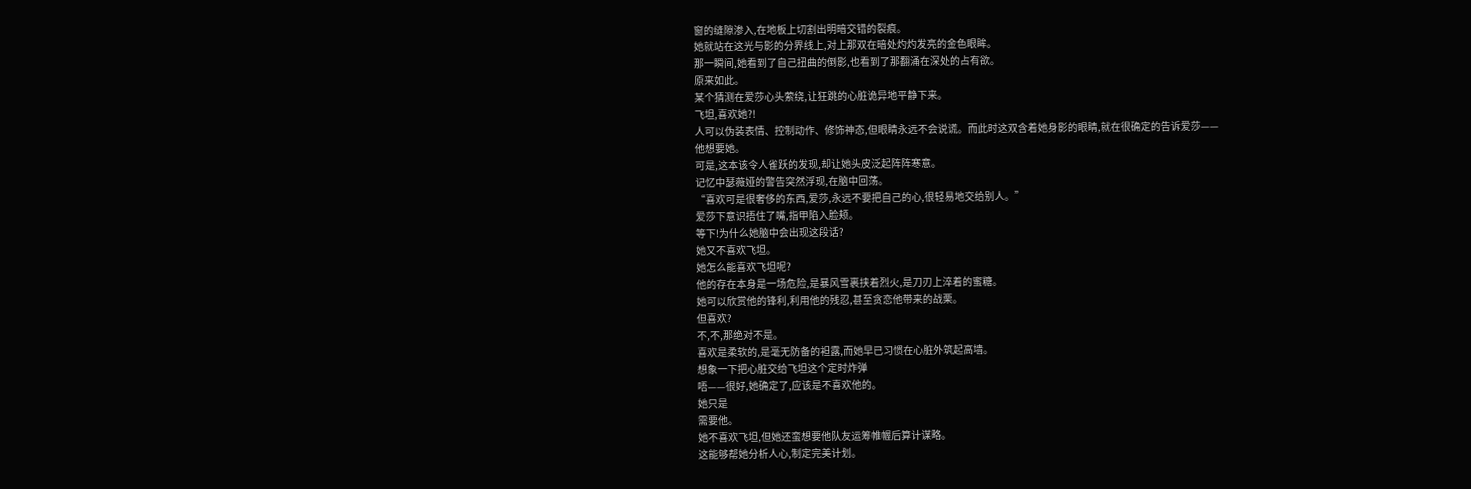窗的缝隙渗入,在地板上切割出明暗交错的裂痕。
她就站在这光与影的分界线上,对上那双在暗处灼灼发亮的金色眼眸。
那一瞬间,她看到了自己扭曲的倒影,也看到了那翻涌在深处的占有欲。
原来如此。
某个猜测在爱莎心头萦绕,让狂跳的心脏诡异地平静下来。
飞坦,喜欢她?!
人可以伪装表情、控制动作、修饰神态,但眼睛永远不会说谎。而此时这双含着她身影的眼睛,就在很确定的告诉爱莎——
他想要她。
可是,这本该令人雀跃的发现,却让她头皮泛起阵阵寒意。
记忆中瑟薇娅的警告突然浮现,在脑中回荡。
“喜欢可是很奢侈的东西,爱莎,永远不要把自己的心,很轻易地交给别人。”
爱莎下意识捂住了嘴,指甲陷入脸颊。
等下!为什么她脑中会出现这段话?
她又不喜欢飞坦。
她怎么能喜欢飞坦呢?
他的存在本身是一场危险,是暴风雪裹挟着烈火,是刀刃上淬着的蜜糖。
她可以欣赏他的锋利,利用他的残忍,甚至贪恋他带来的战栗。
但喜欢?
不,不,那绝对不是。
喜欢是柔软的,是毫无防备的袒露,而她早已习惯在心脏外筑起高墙。
想象一下把心脏交给飞坦这个定时炸弹
唔——很好,她确定了,应该是不喜欢他的。
她只是
需要他。
她不喜欢飞坦,但她还蛮想要他队友运筹帷幄后算计谋略。
这能够帮她分析人心,制定完美计划。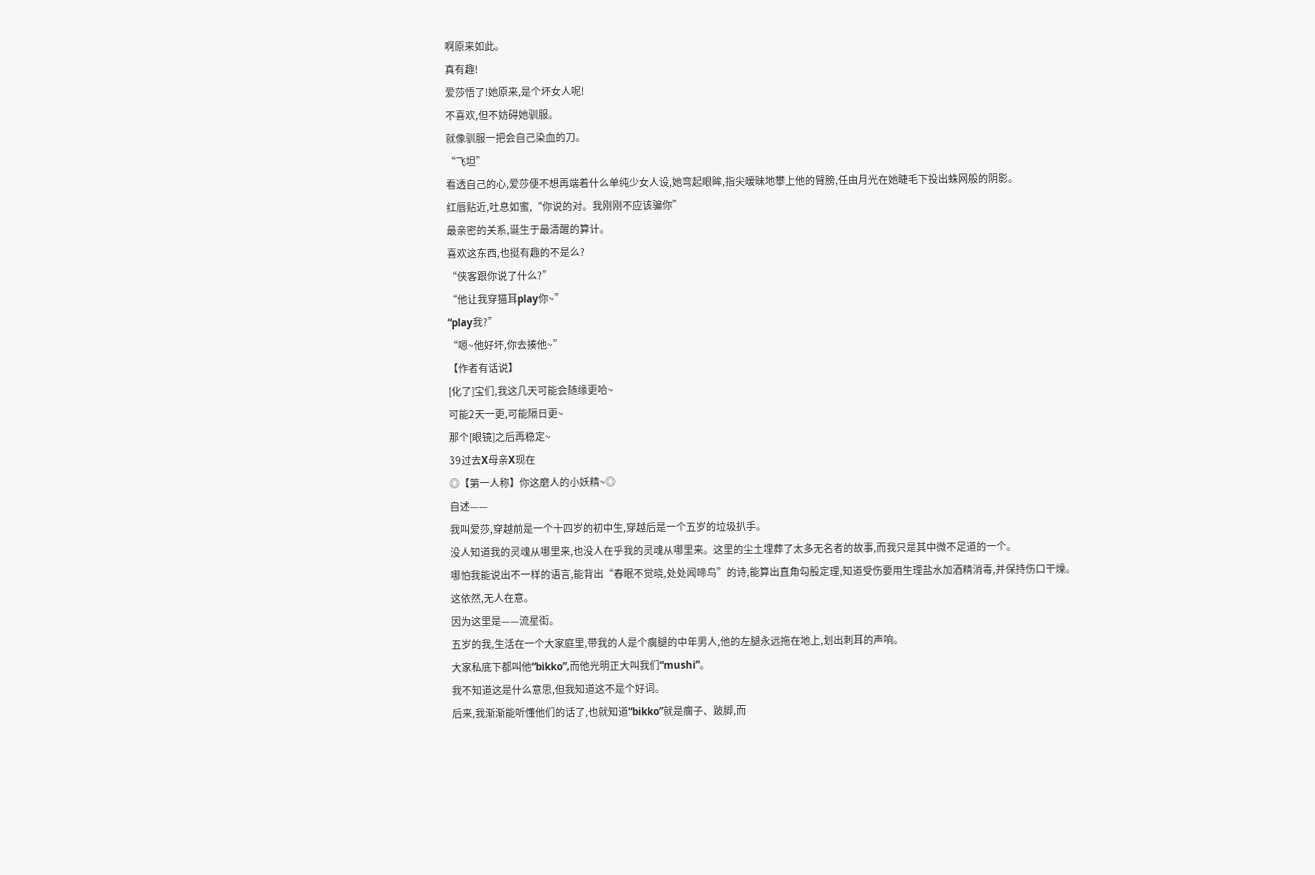啊原来如此。
真有趣!
爱莎悟了!她原来,是个坏女人呢!
不喜欢,但不妨碍她驯服。
就像驯服一把会自己染血的刀。
“飞坦”
看透自己的心,爱莎便不想再端着什么单纯少女人设,她弯起眼眸,指尖暧昧地攀上他的臂膀,任由月光在她睫毛下投出蛛网般的阴影。
红唇贴近,吐息如蜜,“你说的对。我刚刚不应该骗你”
最亲密的关系,诞生于最清醒的算计。
喜欢这东西,也挺有趣的不是么?
“侠客跟你说了什么?”
“他让我穿猫耳play你~”
“play我?”
“嗯~他好坏,你去揍他~”
【作者有话说】
[化了]宝们,我这几天可能会随缘更哈~
可能2天一更,可能隔日更~
那个[眼镜]之后再稳定~
39过去X母亲X现在
◎【第一人称】你这磨人的小妖精~◎
自述——
我叫爱莎,穿越前是一个十四岁的初中生,穿越后是一个五岁的垃圾扒手。
没人知道我的灵魂从哪里来,也没人在乎我的灵魂从哪里来。这里的尘土埋葬了太多无名者的故事,而我只是其中微不足道的一个。
哪怕我能说出不一样的语言,能背出“春眠不觉晓,处处闻啼鸟”的诗,能算出直角勾股定理,知道受伤要用生理盐水加酒精消毒,并保持伤口干燥。
这依然,无人在意。
因为这里是——流星街。
五岁的我,生活在一个大家庭里,带我的人是个瘸腿的中年男人,他的左腿永远拖在地上,划出刺耳的声响。
大家私底下都叫他“bikko”,而他光明正大叫我们“mushi”。
我不知道这是什么意思,但我知道这不是个好词。
后来,我渐渐能听懂他们的话了,也就知道“bikko”就是瘸子、跛脚,而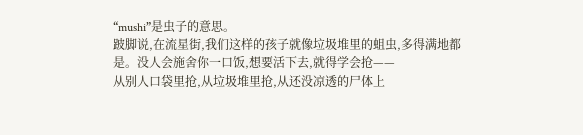“mushi”是虫子的意思。
跛脚说,在流星街,我们这样的孩子就像垃圾堆里的蛆虫,多得满地都是。没人会施舍你一口饭,想要活下去,就得学会抢——
从别人口袋里抢,从垃圾堆里抢,从还没凉透的尸体上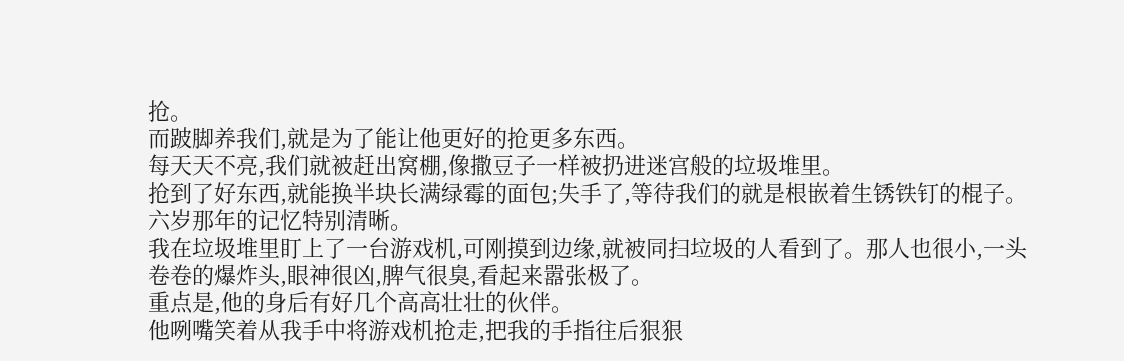抢。
而跛脚养我们,就是为了能让他更好的抢更多东西。
每天天不亮,我们就被赶出窝棚,像撒豆子一样被扔进迷宫般的垃圾堆里。
抢到了好东西,就能换半块长满绿霉的面包;失手了,等待我们的就是根嵌着生锈铁钉的棍子。
六岁那年的记忆特别清晰。
我在垃圾堆里盯上了一台游戏机,可刚摸到边缘,就被同扫垃圾的人看到了。那人也很小,一头卷卷的爆炸头,眼神很凶,脾气很臭,看起来嚣张极了。
重点是,他的身后有好几个高高壮壮的伙伴。
他咧嘴笑着从我手中将游戏机抢走,把我的手指往后狠狠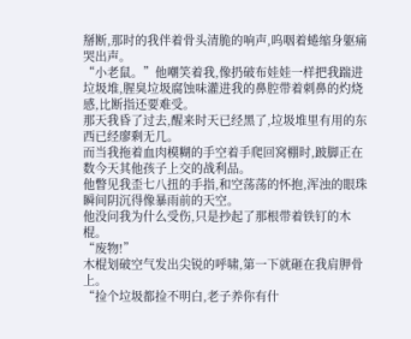掰断,那时的我伴着骨头清脆的响声,呜咽着蜷缩身躯痛哭出声。
“小老鼠。”他嘲笑着我,像扔破布娃娃一样把我踹进垃圾堆,腥臭垃圾腐蚀味灌进我的鼻腔带着刺鼻的灼烧感,比断指还要难受。
那天我昏了过去,醒来时天已经黑了,垃圾堆里有用的东西已经廖剩无几。
而当我拖着血肉模糊的手空着手爬回窝棚时,跛脚正在数今天其他孩子上交的战利品。
他瞥见我歪七八扭的手指,和空荡荡的怀抱,浑浊的眼珠瞬间阴沉得像暴雨前的天空。
他没问我为什么受伤,只是抄起了那根带着铁钉的木棍。
“废物!”
木棍划破空气发出尖锐的呼啸,第一下就砸在我肩胛骨上。
“捡个垃圾都捡不明白,老子养你有什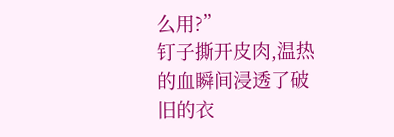么用?”
钉子撕开皮肉,温热的血瞬间浸透了破旧的衣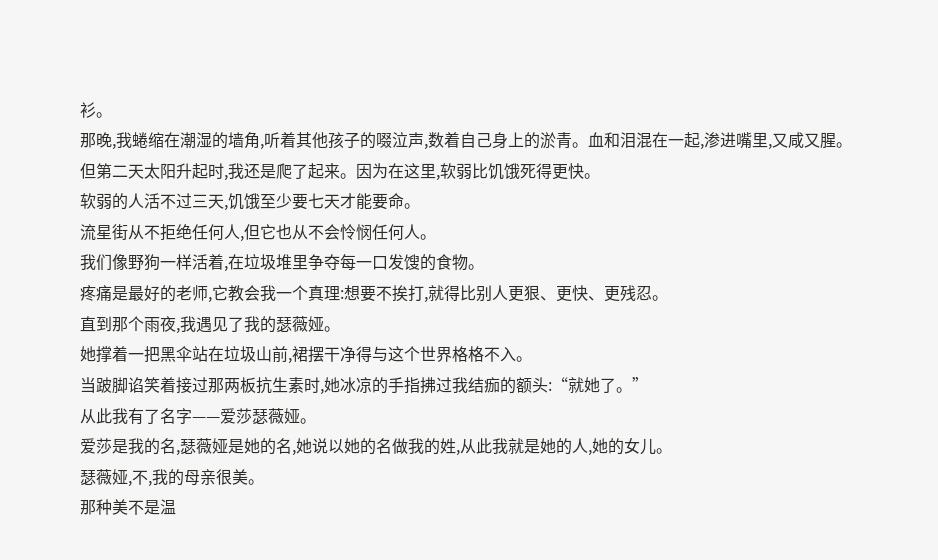衫。
那晚,我蜷缩在潮湿的墙角,听着其他孩子的啜泣声,数着自己身上的淤青。血和泪混在一起,渗进嘴里,又咸又腥。
但第二天太阳升起时,我还是爬了起来。因为在这里,软弱比饥饿死得更快。
软弱的人活不过三天,饥饿至少要七天才能要命。
流星街从不拒绝任何人,但它也从不会怜悯任何人。
我们像野狗一样活着,在垃圾堆里争夺每一口发馊的食物。
疼痛是最好的老师,它教会我一个真理:想要不挨打,就得比别人更狠、更快、更残忍。
直到那个雨夜,我遇见了我的瑟薇娅。
她撑着一把黑伞站在垃圾山前,裙摆干净得与这个世界格格不入。
当跛脚谄笑着接过那两板抗生素时,她冰凉的手指拂过我结痂的额头:“就她了。”
从此我有了名字——爱莎瑟薇娅。
爱莎是我的名,瑟薇娅是她的名,她说以她的名做我的姓,从此我就是她的人,她的女儿。
瑟薇娅,不,我的母亲很美。
那种美不是温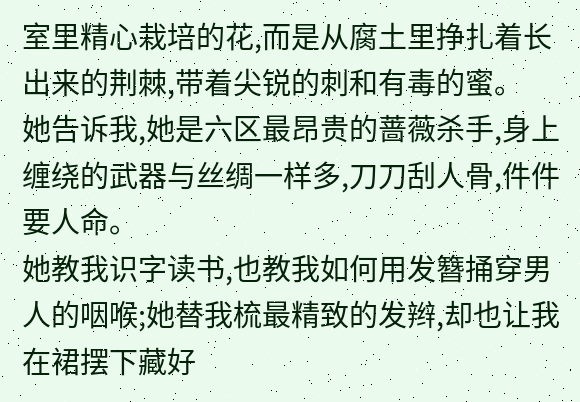室里精心栽培的花,而是从腐土里挣扎着长出来的荆棘,带着尖锐的刺和有毒的蜜。
她告诉我,她是六区最昂贵的蔷薇杀手,身上缠绕的武器与丝绸一样多,刀刀刮人骨,件件要人命。
她教我识字读书,也教我如何用发簪捅穿男人的咽喉;她替我梳最精致的发辫,却也让我在裙摆下藏好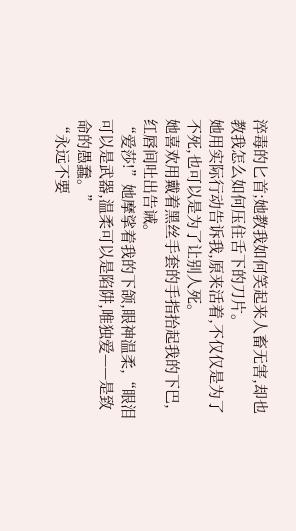淬毒的匕首;她教我如何笑起来人畜无害,却也教我怎么如何压住舌下的刀片。
她用实际行动告诉我,原来活着,不仅仅是为了不死,也可以是为了让别人死。
她喜欢用戴着黑丝手套的手指抬起我的下巴,红唇间吐出告诫。
“爱莎!”她摩挲着我的下颌,眼神温柔,“眼泪可以是武器,温柔可以是陷阱,唯独爱——是致命的愚蠢。”
“永远不要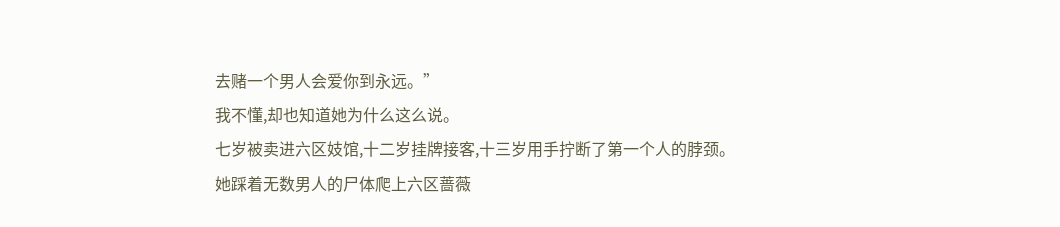去赌一个男人会爱你到永远。”
我不懂,却也知道她为什么这么说。
七岁被卖进六区妓馆,十二岁挂牌接客,十三岁用手拧断了第一个人的脖颈。
她踩着无数男人的尸体爬上六区蔷薇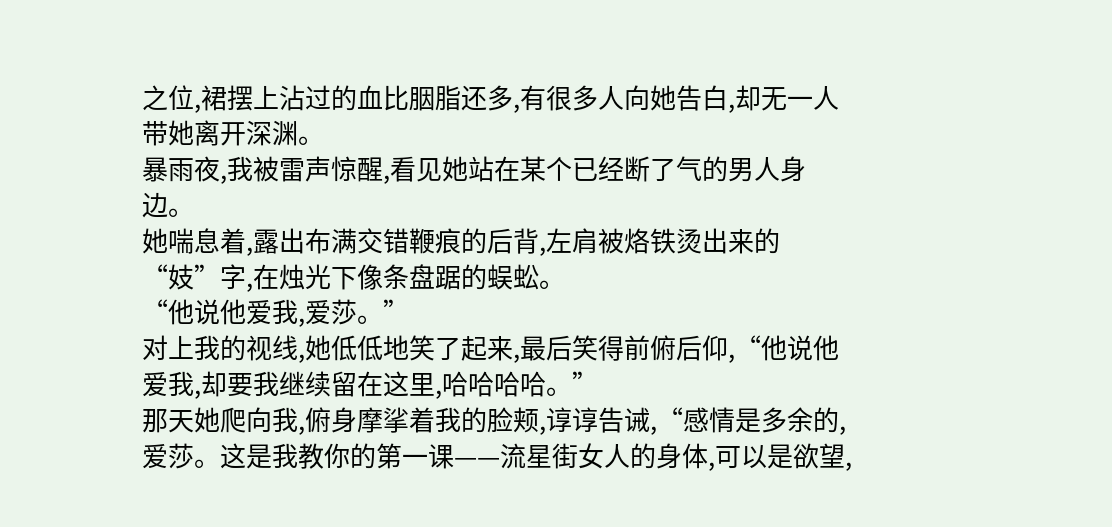之位,裙摆上沾过的血比胭脂还多,有很多人向她告白,却无一人带她离开深渊。
暴雨夜,我被雷声惊醒,看见她站在某个已经断了气的男人身边。
她喘息着,露出布满交错鞭痕的后背,左肩被烙铁烫出来的“妓”字,在烛光下像条盘踞的蜈蚣。
“他说他爱我,爱莎。”
对上我的视线,她低低地笑了起来,最后笑得前俯后仰,“他说他爱我,却要我继续留在这里,哈哈哈哈。”
那天她爬向我,俯身摩挲着我的脸颊,谆谆告诫,“感情是多余的,爱莎。这是我教你的第一课——流星街女人的身体,可以是欲望,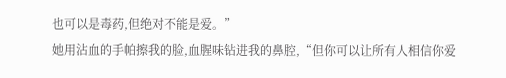也可以是毒药,但绝对不能是爱。”
她用沾血的手帕擦我的脸,血腥味钻进我的鼻腔,“但你可以让所有人相信你爱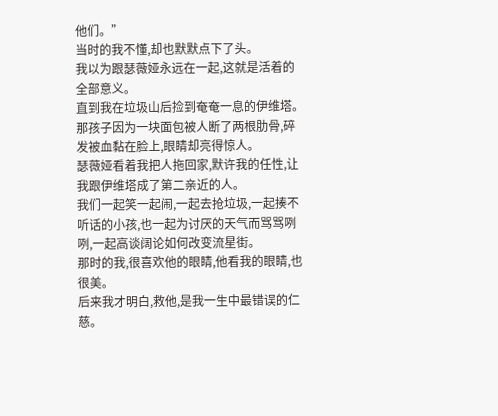他们。”
当时的我不懂,却也默默点下了头。
我以为跟瑟薇娅永远在一起,这就是活着的全部意义。
直到我在垃圾山后捡到奄奄一息的伊维塔。那孩子因为一块面包被人断了两根肋骨,碎发被血黏在脸上,眼睛却亮得惊人。
瑟薇娅看着我把人拖回家,默许我的任性,让我跟伊维塔成了第二亲近的人。
我们一起笑一起闹,一起去抢垃圾,一起揍不听话的小孩,也一起为讨厌的天气而骂骂咧咧,一起高谈阔论如何改变流星街。
那时的我,很喜欢他的眼睛,他看我的眼睛,也很美。
后来我才明白,救他,是我一生中最错误的仁慈。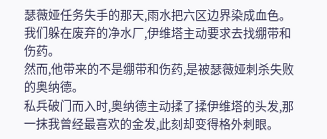瑟薇娅任务失手的那天,雨水把六区边界染成血色。我们躲在废弃的净水厂,伊维塔主动要求去找绷带和伤药。
然而,他带来的不是绷带和伤药,是被瑟薇娅刺杀失败的奥纳德。
私兵破门而入时,奥纳德主动揉了揉伊维塔的头发,那一抹我曾经最喜欢的金发,此刻却变得格外刺眼。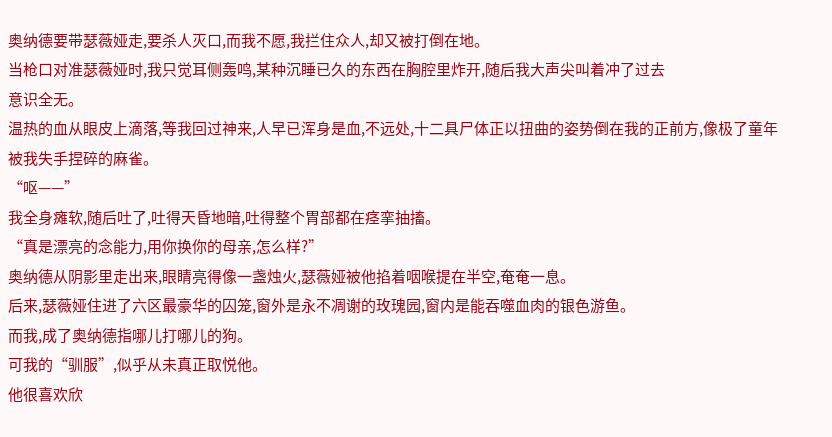奥纳德要带瑟薇娅走,要杀人灭口,而我不愿,我拦住众人,却又被打倒在地。
当枪口对准瑟薇娅时,我只觉耳侧轰鸣,某种沉睡已久的东西在胸腔里炸开,随后我大声尖叫着冲了过去
意识全无。
温热的血从眼皮上滴落,等我回过神来,人早已浑身是血,不远处,十二具尸体正以扭曲的姿势倒在我的正前方,像极了童年被我失手捏碎的麻雀。
“呕——”
我全身瘫软,随后吐了,吐得天昏地暗,吐得整个胃部都在痉挛抽搐。
“真是漂亮的念能力,用你换你的母亲,怎么样?”
奥纳德从阴影里走出来,眼睛亮得像一盏烛火,瑟薇娅被他掐着咽喉提在半空,奄奄一息。
后来,瑟薇娅住进了六区最豪华的囚笼,窗外是永不凋谢的玫瑰园,窗内是能吞噬血肉的银色游鱼。
而我,成了奥纳德指哪儿打哪儿的狗。
可我的“驯服”,似乎从未真正取悦他。
他很喜欢欣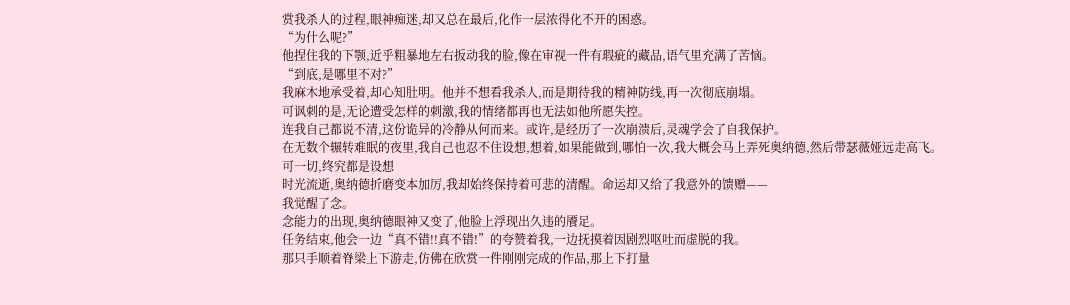赏我杀人的过程,眼神痴迷,却又总在最后,化作一层浓得化不开的困惑。
“为什么呢?”
他捏住我的下颚,近乎粗暴地左右扳动我的脸,像在审视一件有瑕疵的藏品,语气里充满了苦恼。
“到底,是哪里不对?”
我麻木地承受着,却心知肚明。他并不想看我杀人,而是期待我的精神防线,再一次彻底崩塌。
可讽刺的是,无论遭受怎样的刺激,我的情绪都再也无法如他所愿失控。
连我自己都说不清,这份诡异的冷静从何而来。或许,是经历了一次崩溃后,灵魂学会了自我保护。
在无数个辗转难眠的夜里,我自己也忍不住设想,想着,如果能做到,哪怕一次,我大概会马上弄死奥纳德,然后带瑟薇娅远走高飞。
可一切,终究都是设想
时光流逝,奥纳德折磨变本加厉,我却始终保持着可悲的清醒。命运却又给了我意外的馈赠——
我觉醒了念。
念能力的出现,奥纳德眼神又变了,他脸上浮现出久违的餍足。
任务结束,他会一边“真不错!!真不错!”的夸赞着我,一边抚摸着因剧烈呕吐而虚脱的我。
那只手顺着脊梁上下游走,仿佛在欣赏一件刚刚完成的作品,那上下打量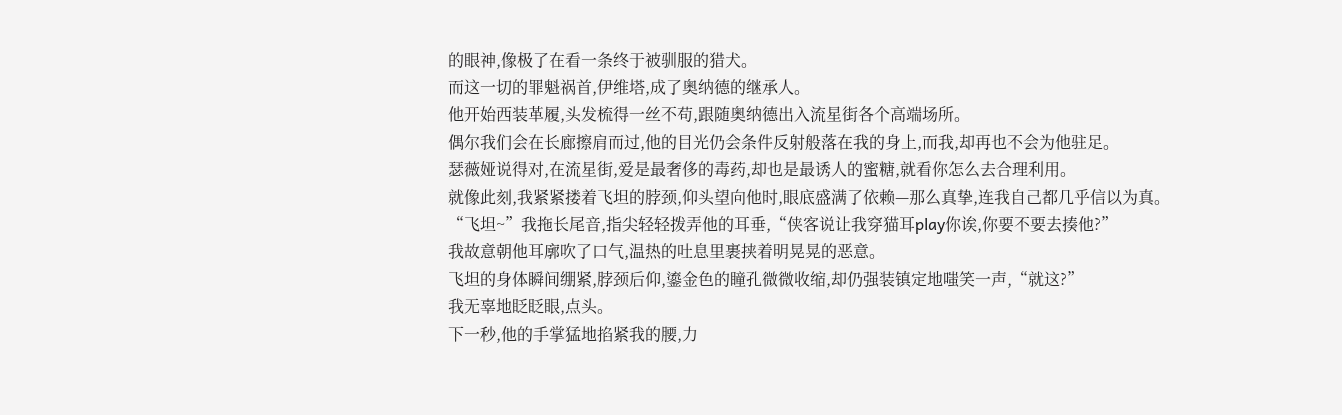的眼神,像极了在看一条终于被驯服的猎犬。
而这一切的罪魁祸首,伊维塔,成了奥纳德的继承人。
他开始西装革履,头发梳得一丝不苟,跟随奥纳德出入流星街各个高端场所。
偶尔我们会在长廊擦肩而过,他的目光仍会条件反射般落在我的身上,而我,却再也不会为他驻足。
瑟薇娅说得对,在流星街,爱是最奢侈的毒药,却也是最诱人的蜜糖,就看你怎么去合理利用。
就像此刻,我紧紧搂着飞坦的脖颈,仰头望向他时,眼底盛满了依赖—那么真挚,连我自己都几乎信以为真。
“飞坦~”我拖长尾音,指尖轻轻拨弄他的耳垂,“侠客说让我穿猫耳play你诶,你要不要去揍他?”
我故意朝他耳廓吹了口气,温热的吐息里裹挟着明晃晃的恶意。
飞坦的身体瞬间绷紧,脖颈后仰,鎏金色的瞳孔微微收缩,却仍强装镇定地嗤笑一声,“就这?”
我无辜地眨眨眼,点头。
下一秒,他的手掌猛地掐紧我的腰,力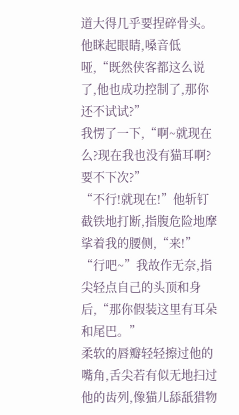道大得几乎要捏碎骨头。他眯起眼睛,嗓音低哑,“既然侠客都这么说了,他也成功控制了,那你还不试试?”
我愣了一下,“啊~就现在么?现在我也没有猫耳啊?要不下次?”
“不行!就现在!”他斩钉截铁地打断,指腹危险地摩挲着我的腰侧,“来!”
“行吧~”我故作无奈,指尖轻点自己的头顶和身后,“那你假装这里有耳朵和尾巴。”
柔软的唇瓣轻轻擦过他的嘴角,舌尖若有似无地扫过他的齿列,像猫儿舔舐猎物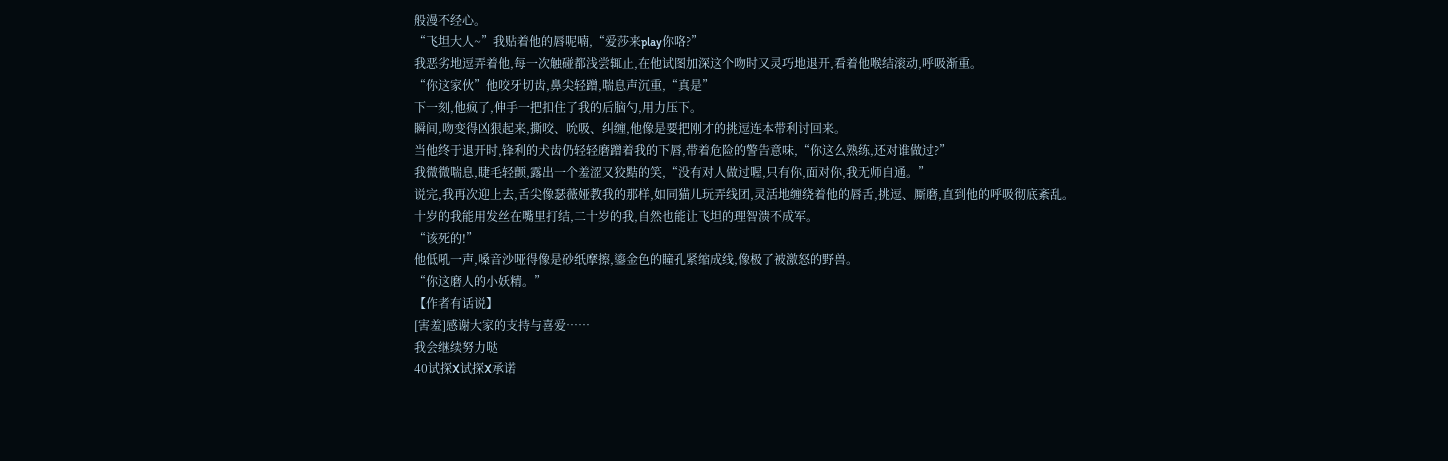般漫不经心。
“飞坦大人~”我贴着他的唇呢喃,“爱莎来play你咯?”
我恶劣地逗弄着他,每一次触碰都浅尝辄止,在他试图加深这个吻时又灵巧地退开,看着他喉结滚动,呼吸渐重。
“你这家伙”他咬牙切齿,鼻尖轻蹭,喘息声沉重,“真是”
下一刻,他疯了,伸手一把扣住了我的后脑勺,用力压下。
瞬间,吻变得凶狠起来,撕咬、吮吸、纠缠,他像是要把刚才的挑逗连本带利讨回来。
当他终于退开时,锋利的犬齿仍轻轻磨蹭着我的下唇,带着危险的警告意味,“你这么熟练,还对谁做过?”
我微微喘息,睫毛轻颤,露出一个羞涩又狡黠的笑,“没有对人做过喔,只有你,面对你,我无师自通。”
说完,我再次迎上去,舌尖像瑟薇娅教我的那样,如同猫儿玩弄线团,灵活地缠绕着他的唇舌,挑逗、厮磨,直到他的呼吸彻底紊乱。
十岁的我能用发丝在嘴里打结,二十岁的我,自然也能让飞坦的理智溃不成军。
“该死的!”
他低吼一声,嗓音沙哑得像是砂纸摩擦,鎏金色的瞳孔紧缩成线,像极了被激怒的野兽。
“你这磨人的小妖精。”
【作者有话说】
[害羞]感谢大家的支持与喜爱……
我会继续努力哒
40试探X试探X承诺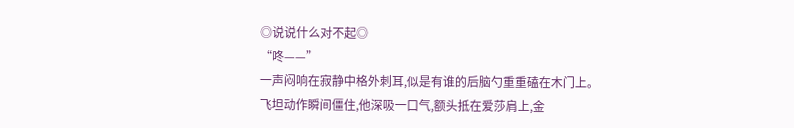◎说说什么对不起◎
“咚——”
一声闷响在寂静中格外刺耳,似是有谁的后脑勺重重磕在木门上。
飞坦动作瞬间僵住,他深吸一口气,额头抵在爱莎肩上,金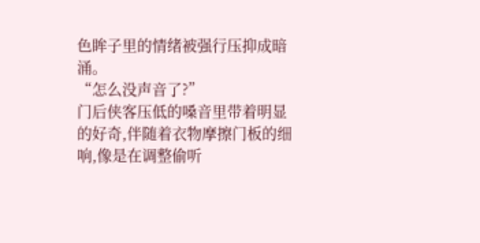色眸子里的情绪被强行压抑成暗涌。
“怎么没声音了?”
门后侠客压低的嗓音里带着明显的好奇,伴随着衣物摩擦门板的细响,像是在调整偷听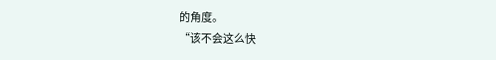的角度。
“该不会这么快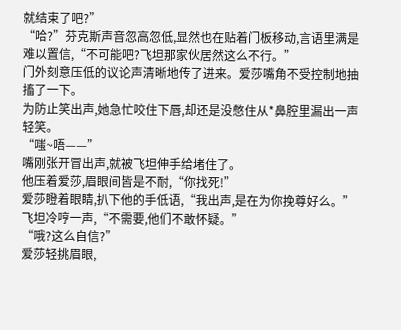就结束了吧?”
“哈?”芬克斯声音忽高忽低,显然也在贴着门板移动,言语里满是难以置信,“不可能吧?飞坦那家伙居然这么不行。”
门外刻意压低的议论声清晰地传了进来。爱莎嘴角不受控制地抽搐了一下。
为防止笑出声,她急忙咬住下唇,却还是没憋住从*鼻腔里漏出一声轻笑。
“嗤~唔——”
嘴刚张开冒出声,就被飞坦伸手给堵住了。
他压着爱莎,眉眼间皆是不耐,“你找死!”
爱莎瞪着眼睛,扒下他的手低语,“我出声,是在为你挽尊好么。”
飞坦冷哼一声,“不需要,他们不敢怀疑。”
“哦?这么自信?”
爱莎轻挑眉眼,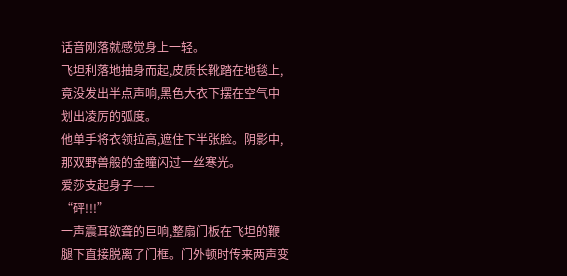话音刚落就感觉身上一轻。
飞坦利落地抽身而起,皮质长靴踏在地毯上,竟没发出半点声响,黑色大衣下摆在空气中划出凌厉的弧度。
他单手将衣领拉高,遮住下半张脸。阴影中,那双野兽般的金瞳闪过一丝寒光。
爱莎支起身子——
“砰!!!”
一声震耳欲聋的巨响,整扇门板在飞坦的鞭腿下直接脱离了门框。门外顿时传来两声变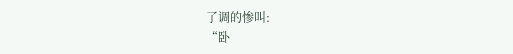了调的惨叫:
“卧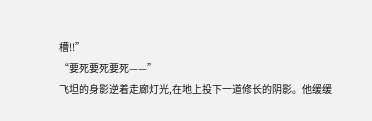槽!!”
“要死要死要死——”
飞坦的身影逆着走廊灯光,在地上投下一道修长的阴影。他缓缓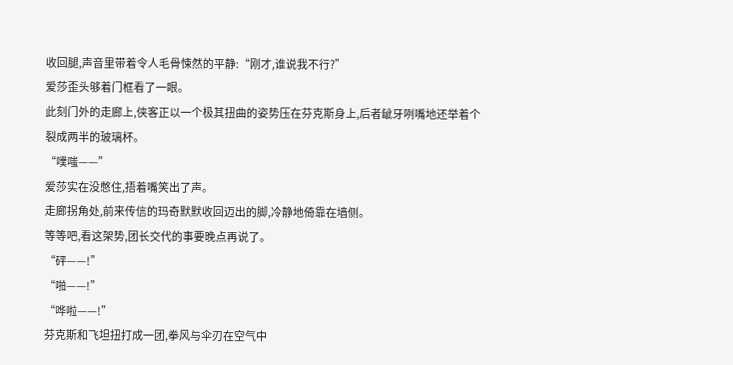收回腿,声音里带着令人毛骨悚然的平静:“刚才,谁说我不行?”
爱莎歪头够着门框看了一眼。
此刻门外的走廊上,侠客正以一个极其扭曲的姿势压在芬克斯身上,后者龇牙咧嘴地还举着个裂成两半的玻璃杯。
“噗嗤——”
爱莎实在没憋住,捂着嘴笑出了声。
走廊拐角处,前来传信的玛奇默默收回迈出的脚,冷静地倚靠在墙侧。
等等吧,看这架势,团长交代的事要晚点再说了。
“砰——!”
“啪——!”
“哗啦——!”
芬克斯和飞坦扭打成一团,拳风与伞刃在空气中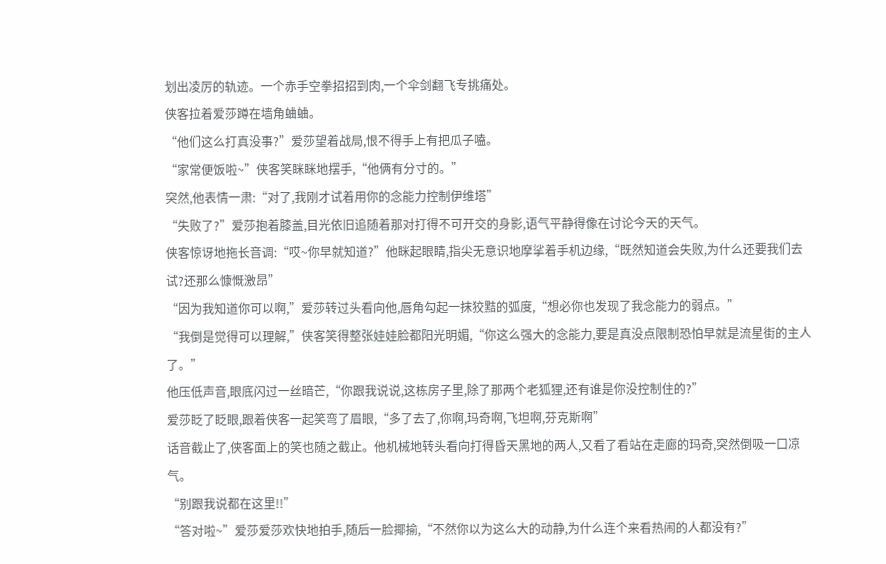划出凌厉的轨迹。一个赤手空拳招招到肉,一个伞剑翻飞专挑痛处。
侠客拉着爱莎蹲在墙角蛐蛐。
“他们这么打真没事?”爱莎望着战局,恨不得手上有把瓜子嗑。
“家常便饭啦~”侠客笑眯眯地摆手,“他俩有分寸的。”
突然,他表情一肃:“对了,我刚才试着用你的念能力控制伊维塔”
“失败了?”爱莎抱着膝盖,目光依旧追随着那对打得不可开交的身影,语气平静得像在讨论今天的天气。
侠客惊讶地拖长音调:“哎~你早就知道?”他眯起眼睛,指尖无意识地摩挲着手机边缘,“既然知道会失败,为什么还要我们去试?还那么慷慨激昂”
“因为我知道你可以啊,”爱莎转过头看向他,唇角勾起一抹狡黠的弧度,“想必你也发现了我念能力的弱点。”
“我倒是觉得可以理解,”侠客笑得整张娃娃脸都阳光明媚,“你这么强大的念能力,要是真没点限制恐怕早就是流星街的主人了。”
他压低声音,眼底闪过一丝暗芒,“你跟我说说,这栋房子里,除了那两个老狐狸,还有谁是你没控制住的?”
爱莎眨了眨眼,跟着侠客一起笑弯了眉眼,“多了去了,你啊,玛奇啊,飞坦啊,芬克斯啊”
话音截止了,侠客面上的笑也随之截止。他机械地转头看向打得昏天黑地的两人,又看了看站在走廊的玛奇,突然倒吸一口凉气。
“别跟我说都在这里!!”
“答对啦~”爱莎爱莎欢快地拍手,随后一脸揶揄,“不然你以为这么大的动静,为什么连个来看热闹的人都没有?”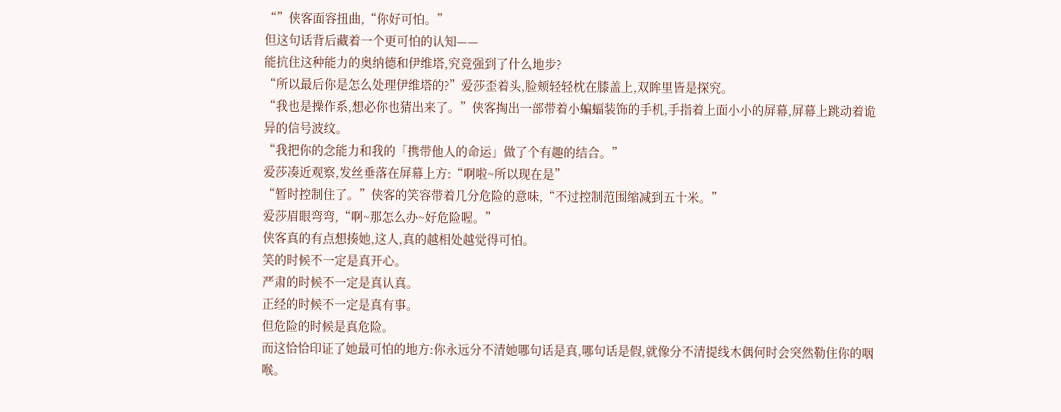“”侠客面容扭曲,“你好可怕。”
但这句话背后藏着一个更可怕的认知——
能抗住这种能力的奥纳德和伊维塔,究竟强到了什么地步?
“所以最后你是怎么处理伊维塔的?”爱莎歪着头,脸颊轻轻枕在膝盖上,双眸里皆是探究。
“我也是操作系,想必你也猜出来了。”侠客掏出一部带着小蝙蝠装饰的手机,手指着上面小小的屏幕,屏幕上跳动着诡异的信号波纹。
“我把你的念能力和我的「携带他人的命运」做了个有趣的结合。”
爱莎凑近观察,发丝垂落在屏幕上方:“啊啦~所以现在是”
“暂时控制住了。”侠客的笑容带着几分危险的意味,“不过控制范围缩减到五十米。”
爱莎眉眼弯弯,“啊~那怎么办~好危险喔。”
侠客真的有点想揍她,这人,真的越相处越觉得可怕。
笑的时候不一定是真开心。
严肃的时候不一定是真认真。
正经的时候不一定是真有事。
但危险的时候是真危险。
而这恰恰印证了她最可怕的地方:你永远分不清她哪句话是真,哪句话是假,就像分不清提线木偶何时会突然勒住你的咽喉。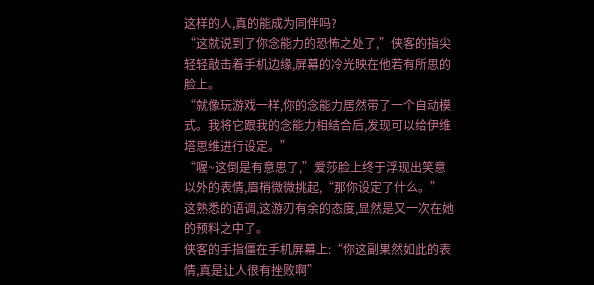这样的人,真的能成为同伴吗?
“这就说到了你念能力的恐怖之处了,”侠客的指尖轻轻敲击着手机边缘,屏幕的冷光映在他若有所思的脸上。
“就像玩游戏一样,你的念能力居然带了一个自动模式。我将它跟我的念能力相结合后,发现可以给伊维塔思维进行设定。”
“喔~这倒是有意思了,”爱莎脸上终于浮现出笑意以外的表情,眉梢微微挑起,“那你设定了什么。”
这熟悉的语调,这游刃有余的态度,显然是又一次在她的预料之中了。
侠客的手指僵在手机屏幕上:“你这副果然如此的表情,真是让人很有挫败啊”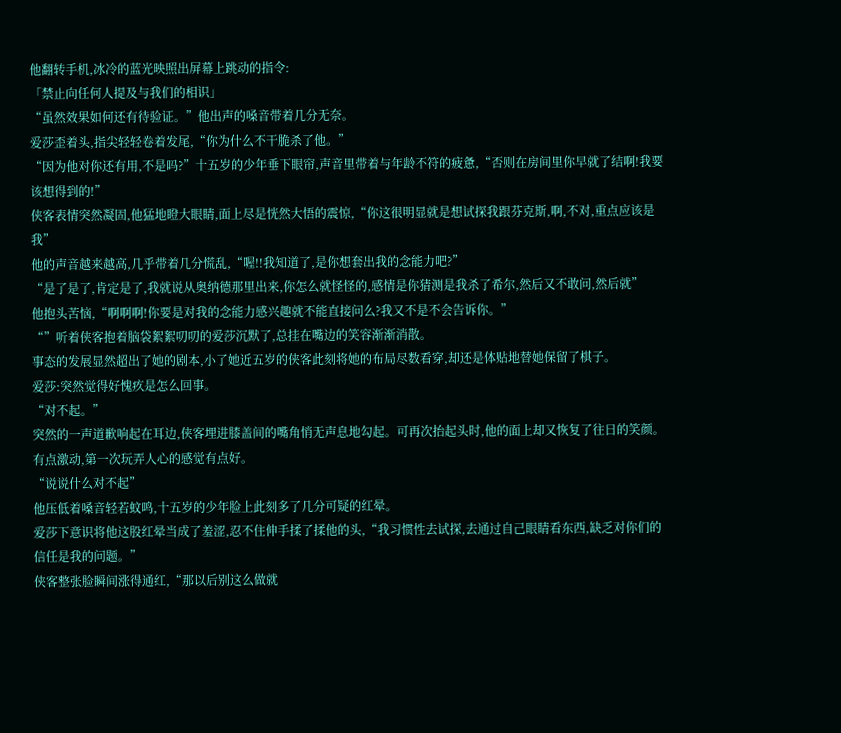他翻转手机,冰冷的蓝光映照出屏幕上跳动的指令:
「禁止向任何人提及与我们的相识」
“虽然效果如何还有待验证。”他出声的嗓音带着几分无奈。
爱莎歪着头,指尖轻轻卷着发尾,“你为什么不干脆杀了他。”
“因为他对你还有用,不是吗?”十五岁的少年垂下眼帘,声音里带着与年龄不符的疲惫,“否则在房间里你早就了结啊!我要该想得到的!”
侠客表情突然凝固,他猛地瞪大眼睛,面上尽是恍然大悟的震惊,“你这很明显就是想试探我跟芬克斯,啊,不对,重点应该是我”
他的声音越来越高,几乎带着几分慌乱,“喔!!我知道了,是你想套出我的念能力吧?”
“是了是了,肯定是了,我就说从奥纳德那里出来,你怎么就怪怪的,感情是你猜测是我杀了希尔,然后又不敢问,然后就”
他抱头苦恼,“啊啊啊!你要是对我的念能力感兴趣就不能直接问么?我又不是不会告诉你。”
“”听着侠客抱着脑袋絮絮叨叨的爱莎沉默了,总挂在嘴边的笑容渐渐消散。
事态的发展显然超出了她的剧本,小了她近五岁的侠客此刻将她的布局尽数看穿,却还是体贴地替她保留了棋子。
爱莎:突然觉得好愧疚是怎么回事。
“对不起。”
突然的一声道歉响起在耳边,侠客埋进膝盖间的嘴角悄无声息地勾起。可再次抬起头时,他的面上却又恢复了往日的笑颜。
有点激动,第一次玩弄人心的感觉有点好。
“说说什么对不起”
他压低着嗓音轻若蚊鸣,十五岁的少年脸上此刻多了几分可疑的红晕。
爱莎下意识将他这股红晕当成了羞涩,忍不住伸手揉了揉他的头,“我习惯性去试探,去通过自己眼睛看东西,缺乏对你们的信任是我的问题。”
侠客整张脸瞬间涨得通红,“那以后别这么做就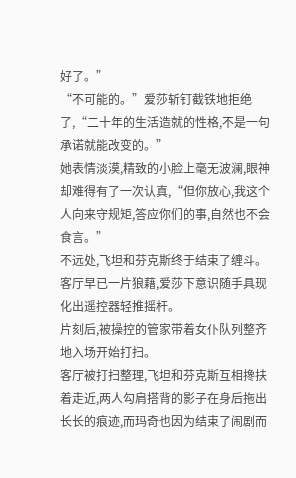好了。”
“不可能的。”爱莎斩钉截铁地拒绝了,“二十年的生活造就的性格,不是一句承诺就能改变的。”
她表情淡漠,精致的小脸上毫无波澜,眼神却难得有了一次认真,“但你放心,我这个人向来守规矩,答应你们的事,自然也不会食言。”
不远处,飞坦和芬克斯终于结束了缠斗。客厅早已一片狼藉,爱莎下意识随手具现化出遥控器轻推摇杆。
片刻后,被操控的管家带着女仆队列整齐地入场开始打扫。
客厅被打扫整理,飞坦和芬克斯互相搀扶着走近,两人勾肩搭背的影子在身后拖出长长的痕迹,而玛奇也因为结束了闹剧而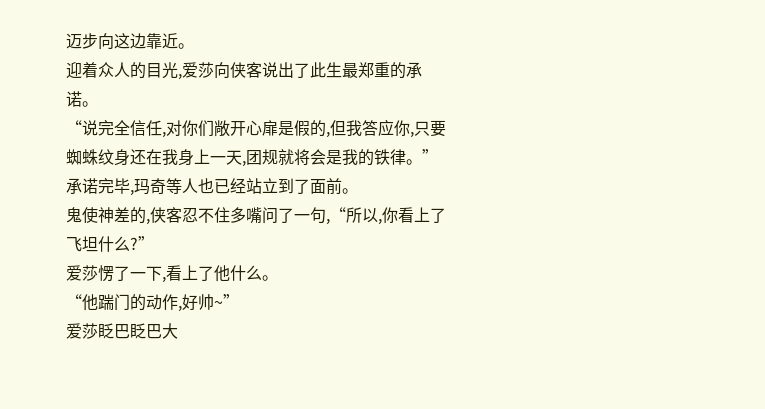迈步向这边靠近。
迎着众人的目光,爱莎向侠客说出了此生最郑重的承诺。
“说完全信任,对你们敞开心扉是假的,但我答应你,只要蜘蛛纹身还在我身上一天,团规就将会是我的铁律。”
承诺完毕,玛奇等人也已经站立到了面前。
鬼使神差的,侠客忍不住多嘴问了一句,“所以,你看上了飞坦什么?”
爱莎愣了一下,看上了他什么。
“他踹门的动作,好帅~”
爱莎眨巴眨巴大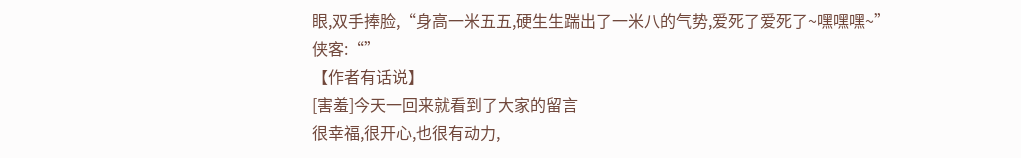眼,双手捧脸,“身高一米五五,硬生生踹出了一米八的气势,爱死了爱死了~嘿嘿嘿~”
侠客:“”
【作者有话说】
[害羞]今天一回来就看到了大家的留言
很幸福,很开心,也很有动力,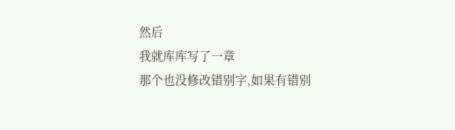然后
我就库库写了一章
那个也没修改错别字,如果有错别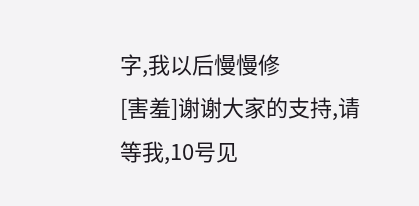字,我以后慢慢修
[害羞]谢谢大家的支持,请等我,10号见